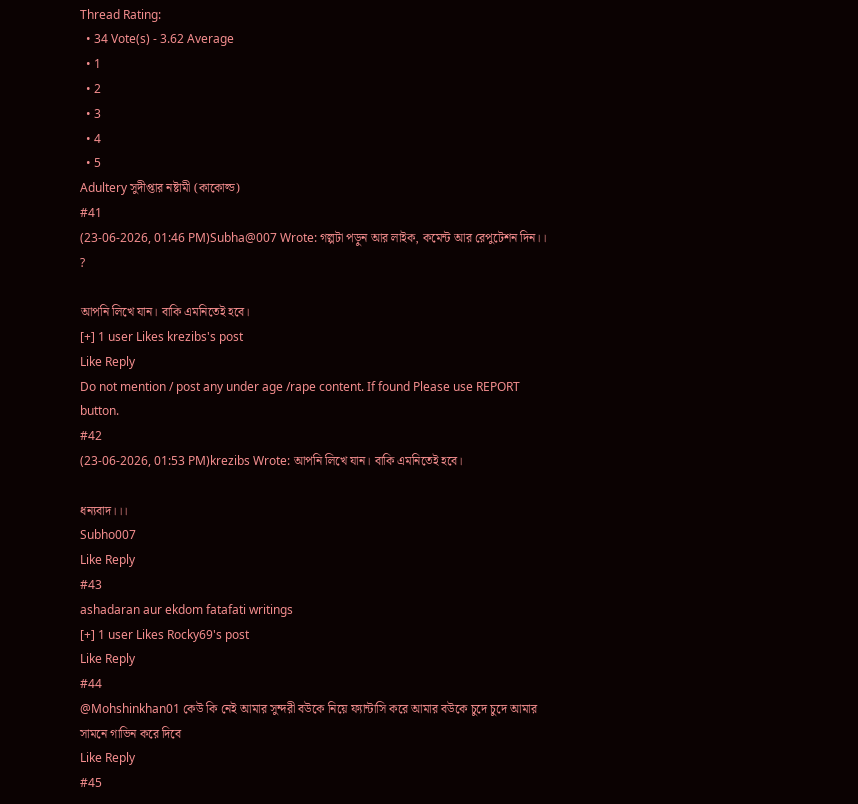Thread Rating:
  • 34 Vote(s) - 3.62 Average
  • 1
  • 2
  • 3
  • 4
  • 5
Adultery সুদীপ্তার নষ্টামী (কাকোল্ড)
#41
(23-06-2026, 01:46 PM)Subha@007 Wrote: গল্পটা পড়ুন আর লাইক, কমেন্ট আর রেপুটেশন দিন।। ?

আপনি লিখে যান। বাকি এমনিতেই হবে।
[+] 1 user Likes krezibs's post
Like Reply
Do not mention / post any under age /rape content. If found Please use REPORT button.
#42
(23-06-2026, 01:53 PM)krezibs Wrote: আপনি লিখে যান। বাকি এমনিতেই হবে।

ধন্যবাদ।।।
Subho007
Like Reply
#43
ashadaran aur ekdom fatafati writings
[+] 1 user Likes Rocky69's post
Like Reply
#44
@Mohshinkhan01 কেউ কি নেই আমার সুন্দরী বউকে নিয়ে ফ্যান্টাসি করে আমার বউকে চুদে চুদে আমার সামনে গাভিন করে দিবে
Like Reply
#45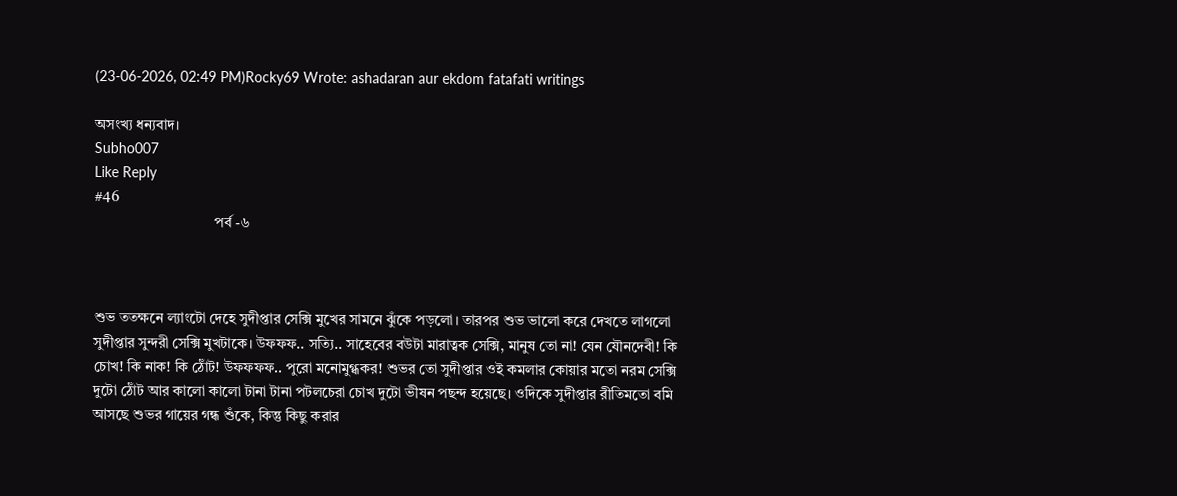(23-06-2026, 02:49 PM)Rocky69 Wrote: ashadaran aur ekdom fatafati writings

অসংখ্য ধন্যবাদ।
Subho007
Like Reply
#46
                                 পর্ব -৬



শুভ ততক্ষনে ল্যাংটো দেহে সুদীপ্তার সেক্সি মুখের সামনে ঝুঁকে পড়লো। তারপর শুভ ভালো করে দেখতে লাগলো সুদীপ্তার সুন্দরী সেক্সি মুখটাকে। উফফফ.. সত্যি.. সাহেবের বউটা মারাত্বক সেক্সি, মানুষ তো না! যেন যৌনদেবী! কি চোখ! কি নাক! কি ঠোঁট! উফফফফ.. পুরো মনোমুগ্ধকর! শুভর তো সুদীপ্তার ওই কমলার কোয়ার মতো নরম সেক্সি দুটো ঠোঁট আর কালো কালো টানা টানা পটলচেরা চোখ দুটো ভীষন পছন্দ হয়েছে। ওদিকে সুদীপ্তার রীতিমতো বমি আসছে শুভর গায়ের গন্ধ শুঁকে, কিন্তু কিছু করার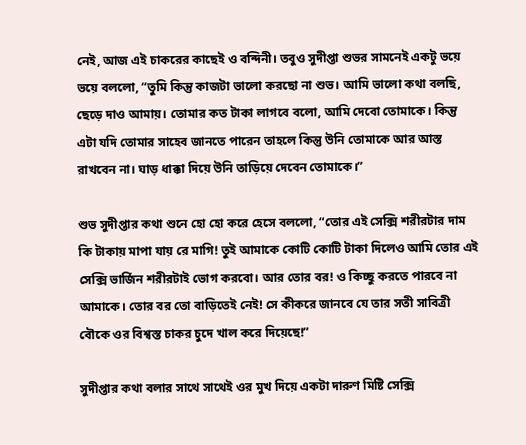নেই, আজ এই চাকরের কাছেই ও বন্দিনী। তবুও সুদীপ্তা শুভর সামনেই একটু ভয়ে ভয়ে বললো, “তুমি কিন্তু কাজটা ভালো করছো না শুভ। আমি ভালো কথা বলছি, ছেড়ে দাও আমায়। তোমার কত টাকা লাগবে বলো, আমি দেবো তোমাকে। কিন্তু এটা যদি তোমার সাহেব জানতে পারেন তাহলে কিন্তু উনি তোমাকে আর আস্ত রাখবেন না। ঘাড় ধাক্কা দিয়ে উনি তাড়িয়ে দেবেন তোমাকে।”

শুভ সুদীপ্তার কথা শুনে হো হো করে হেসে বললো, “তোর এই সেক্সি শরীরটার দাম কি টাকায় মাপা যায় রে মাগি! তুই আমাকে কোটি কোটি টাকা দিলেও আমি তোর এই সেক্সি ভার্জিন শরীরটাই ভোগ করবো। আর তোর বর! ও কিচ্ছু করতে পারবে না আমাকে। তোর বর তো বাড়িতেই নেই! সে কীকরে জানবে যে তার সতী সাবিত্রী বৌকে ওর বিশ্বস্ত চাকর চুদে খাল করে দিয়েছে!”

সুদীপ্তার কথা বলার সাথে সাথেই ওর মুখ দিয়ে একটা দারুণ মিষ্টি সেক্সি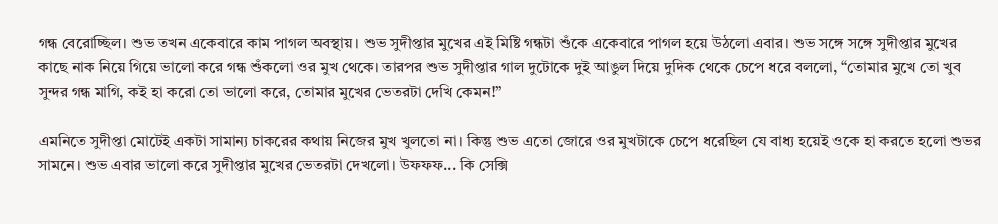গন্ধ বেরোচ্ছিল। শুভ তখন একেবারে কাম পাগল অবস্থায়। শুভ সুদীপ্তার মুখের এই মিষ্টি গন্ধটা শুঁকে একেবারে পাগল হয়ে উঠলো এবার। শুভ সঙ্গে সঙ্গে সুদীপ্তার মুখের কাছে নাক নিয়ে গিয়ে ভালো করে গন্ধ শুঁকলো ওর মুখ থেকে। তারপর শুভ সুদীপ্তার গাল দুটোকে দুই আঙুল দিয়ে দুদিক থেকে চেপে ধরে বললো, “তোমার মুখে তো খুব সুন্দর গন্ধ মাগি, কই হা করো তো ভালো করে, তোমার মুখের ভেতরটা দেখি কেমন!”

এমনিতে সুদীপ্তা মোটেই একটা সামান্য চাকরের কথায় নিজের মুখ খুলতো না। কিন্তু শুভ এতো জোরে ওর মুখটাকে চেপে ধরেছিল যে বাধ্য হয়েই ওকে হা করতে হলো শুভর সামনে। শুভ এবার ভালো করে সুদীপ্তার মুখের ভেতরটা দেখলো। উফফফ... কি সেক্সি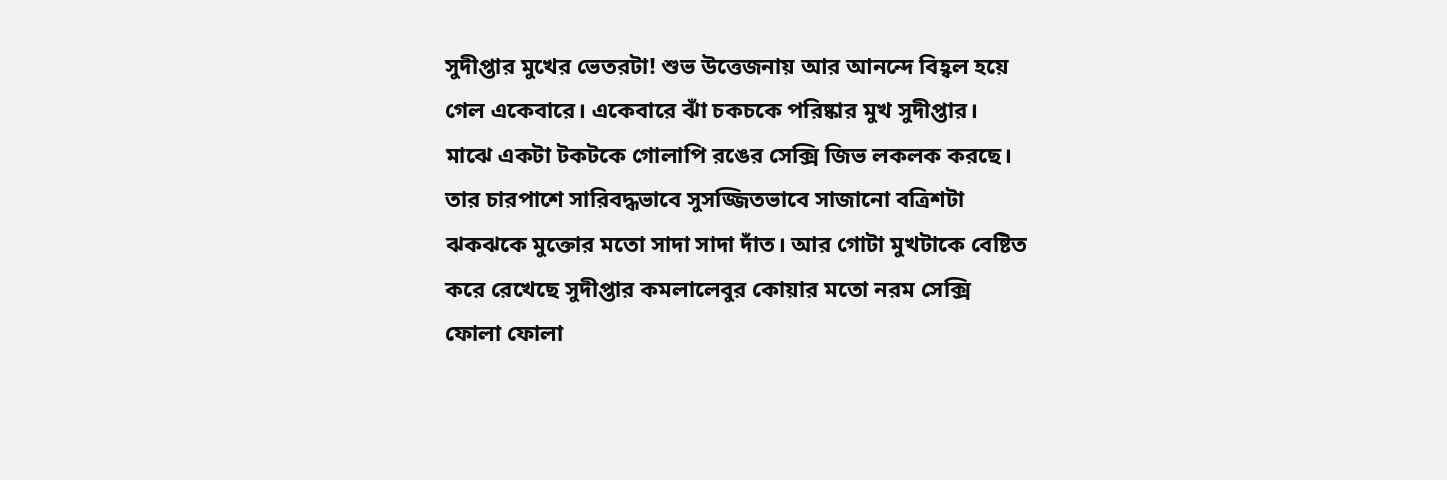সুদীপ্তার মুখের ভেতরটা! শুভ উত্তেজনায় আর আনন্দে বিহ্বল হয়ে গেল একেবারে। একেবারে ঝাঁ চকচকে পরিষ্কার মুখ সুদীপ্তার। মাঝে একটা টকটকে গোলাপি রঙের সেক্সি জিভ লকলক করছে। তার চারপাশে সারিবদ্ধভাবে সুসজ্জিতভাবে সাজানো বত্রিশটা ঝকঝকে মুক্তোর মতো সাদা সাদা দাঁত। আর গোটা মুখটাকে বেষ্টিত করে রেখেছে সুদীপ্তার কমলালেবুর কোয়ার মতো নরম সেক্সি ফোলা ফোলা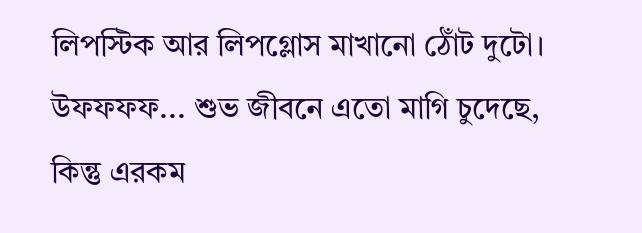লিপস্টিক আর লিপগ্লোস মাখানো ঠোঁট দুটো। উফফফফ... শুভ জীবনে এতো মাগি চুদেছে, কিন্তু এরকম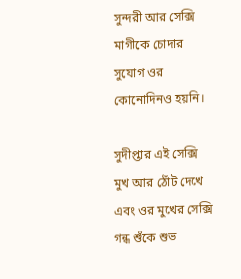সুন্দরী আর সেক্সি মাগীকে চোদার সুযোগ ওর কোনোদিনও হয়নি।

সুদীপ্তার এই সেক্সি মুখ আর ঠোঁট দেখে এবং ওর মুখের সেক্সি গন্ধ শুঁকে শুভ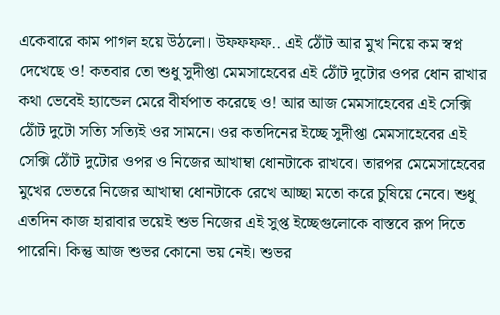একেবারে কাম পাগল হয়ে উঠলো। উফফফফ.. এই ঠোঁট আর মুখ নিয়ে কম স্বপ্ন দেখেছে ও! কতবার তো শুধু সুদীপ্তা মেমসাহেবের এই ঠোঁট দুটোর ওপর ধোন রাখার কথা ভেবেই হ্যান্ডেল মেরে বীর্যপাত করেছে ও! আর আজ মেমসাহেবের এই সেক্সি ঠোঁট দুটো সত্যি সত্যিই ওর সামনে। ওর কতদিনের ইচ্ছে সুদীপ্তা মেমসাহেবের এই সেক্সি ঠোঁট দুটোর ওপর ও নিজের আখাম্বা ধোনটাকে রাখবে। তারপর মেমেসাহেবের মুখের ভেতরে নিজের আখাম্বা ধোনটাকে রেখে আচ্ছা মতো করে চুষিয়ে নেবে। শুধু এতদিন কাজ হারাবার ভয়েই শুভ নিজের এই সুপ্ত ইচ্ছেগুলোকে বাস্তবে রূপ দিতে পারেনি। কিন্তু আজ শুভর কোনো ভয় নেই। শুভর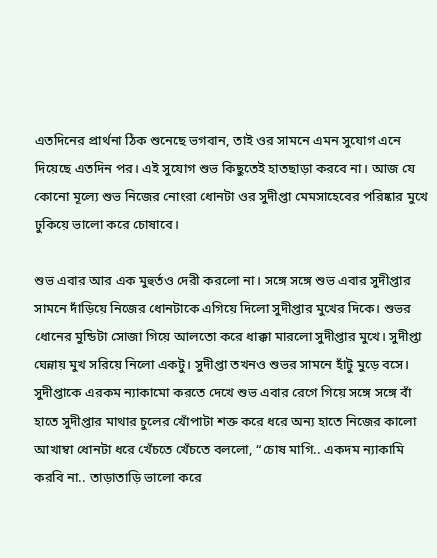এতদিনের প্রার্থনা ঠিক শুনেছে ভগবান, তাই ওর সামনে এমন সুযোগ এনে দিয়েছে এতদিন পর। এই সুযোগ শুভ কিছুতেই হাতছাড়া করবে না। আজ যে কোনো মূল্যে শুভ নিজের নোংরা ধোনটা ওর সুদীপ্তা মেমসাহেবের পরিষ্কার মুখে ঢুকিয়ে ভালো করে চোষাবে।

শুভ এবার আর এক মুহুর্তও দেরী করলো না। সঙ্গে সঙ্গে শুভ এবার সুদীপ্তার সামনে দাঁড়িয়ে নিজের ধোনটাকে এগিয়ে দিলো সুদীপ্তার মুখের দিকে। শুভর ধোনের মুন্ডিটা সোজা গিয়ে আলতো করে ধাক্কা মারলো সুদীপ্তার মুখে। সুদীপ্তা ঘেন্নায় মুখ সরিয়ে নিলো একটু। সুদীপ্তা তখনও শুভর সামনে হাঁটু মুড়ে বসে। সুদীপ্তাকে এরকম ন্যাকামো করতে দেখে শুভ এবার রেগে গিয়ে সঙ্গে সঙ্গে বাঁ হাতে সুদীপ্তার মাথার চুলের খোঁপাটা শক্ত করে ধরে অন্য হাতে নিজের কালো আখাম্বা ধোনটা ধরে খেঁচতে খেঁচতে বললো, “চোষ মাগি.. একদম ন্যাকামি করবি না.. তাড়াতাড়ি ভালো করে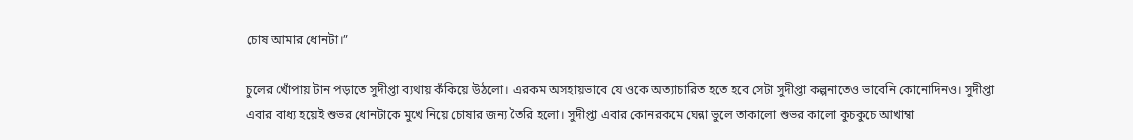চোষ আমার ধোনটা।”

চুলের খোঁপায় টান পড়াতে সুদীপ্তা ব্যথায় কঁকিয়ে উঠলো। এরকম অসহায়ভাবে যে ওকে অত্যাচারিত হতে হবে সেটা সুদীপ্তা কল্পনাতেও ভাবেনি কোনোদিনও। সুদীপ্তা এবার বাধ্য হয়েই শুভর ধোনটাকে মুখে নিয়ে চোষার জন্য তৈরি হলো। সুদীপ্তা এবার কোনরকমে ঘেন্না ভুলে তাকালো শুভর কালো কুচকুচে আখাম্বা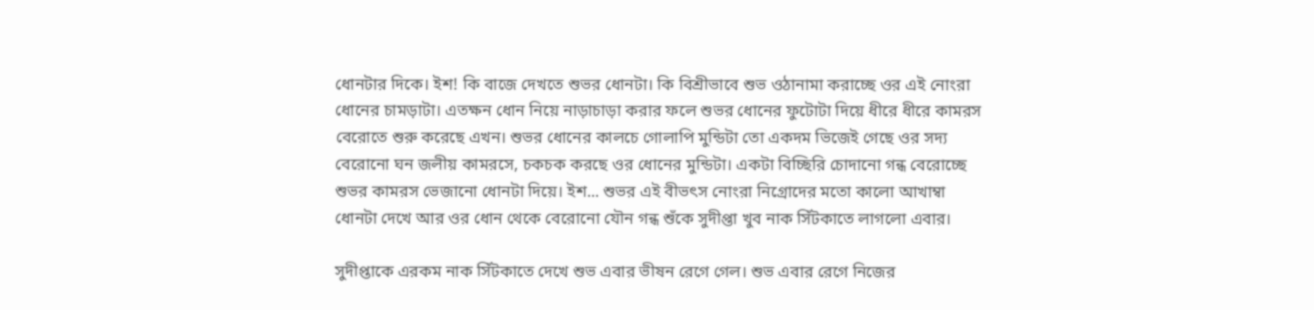ধোনটার দিকে। ইশ! কি বাজে দেখতে শুভর ধোনটা। কি বিশ্রীভাবে শুভ ওঠানামা করাচ্ছে ওর এই নোংরা ধোনের চামড়াটা। এতক্ষন ধোন নিয়ে নাড়াচাড়া করার ফলে শুভর ধোনের ফুটোটা দিয়ে ধীরে ধীরে কামরস বেরোতে শুরু করেছে এখন। শুভর ধোনের কালচে গোলাপি মুন্ডিটা তো একদম ভিজেই গেছে ওর সদ্য বেরোনো ঘন জলীয় কামরসে, চকচক করছে ওর ধোনের মুন্ডিটা। একটা বিচ্ছিরি চোদানো গন্ধ বেরোচ্ছে শুভর কামরস ভেজানো ধোনটা দিয়ে। ইশ... শুভর এই বীভৎস নোংরা নিগ্রোদের মতো কালো আখাম্বা ধোনটা দেখে আর ওর ধোন থেকে বেরোনো যৌন গন্ধ শুঁকে সুদীপ্তা খুব নাক সিঁটকাতে লাগলো এবার।

সুদীপ্তাকে এরকম নাক সিঁটকাতে দেখে শুভ এবার ভীষন রেগে গেল। শুভ এবার রেগে নিজের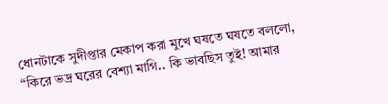ধোনটাকে সুদীপ্তার মেকাপ করা মুখে ঘষতে ঘষতে বললো, “কিরে ভদ্র ঘরের বেশ্যা মাগি.. কি ভাবছিস তুই! আমার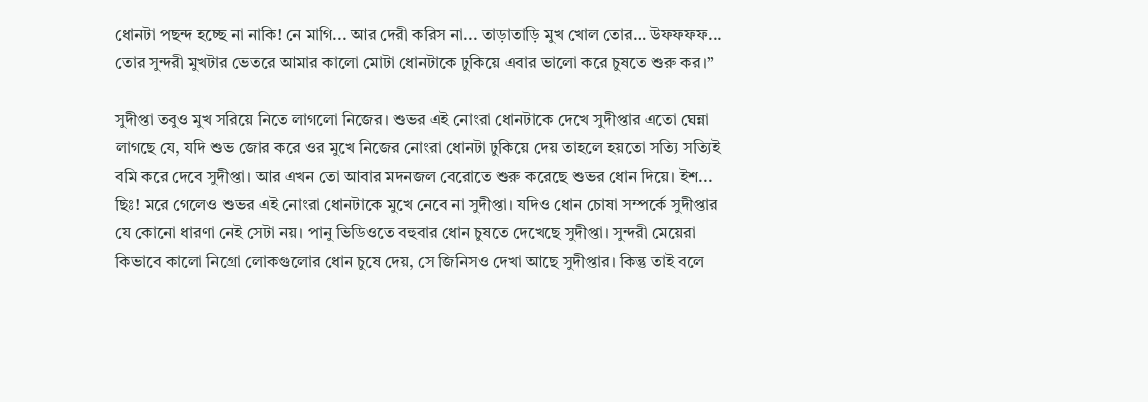ধোনটা পছন্দ হচ্ছে না নাকি! নে মাগি... আর দেরী করিস না... তাড়াতাড়ি মুখ খোল তোর… উফফফফ... তোর সুন্দরী মুখটার ভেতরে আমার কালো মোটা ধোনটাকে ঢুকিয়ে এবার ভালো করে চুষতে শুরু কর।”

সুদীপ্তা তবুও মুখ সরিয়ে নিতে লাগলো নিজের। শুভর এই নোংরা ধোনটাকে দেখে সুদীপ্তার এতো ঘেন্না লাগছে যে, যদি শুভ জোর করে ওর মুখে নিজের নোংরা ধোনটা ঢুকিয়ে দেয় তাহলে হয়তো সত্যি সত্যিই বমি করে দেবে সুদীপ্তা। আর এখন তো আবার মদনজল বেরোতে শুরু করেছে শুভর ধোন দিয়ে। ইশ... ছিঃ! মরে গেলেও শুভর এই নোংরা ধোনটাকে মুখে নেবে না সুদীপ্তা। যদিও ধোন চোষা সম্পর্কে সুদীপ্তার যে কোনো ধারণা নেই সেটা নয়। পানু ভিডিওতে বহুবার ধোন চুষতে দেখেছে সুদীপ্তা। সুন্দরী মেয়েরা কিভাবে কালো নিগ্রো লোকগুলোর ধোন চুষে দেয়, সে জিনিসও দেখা আছে সুদীপ্তার। কিন্তু তাই বলে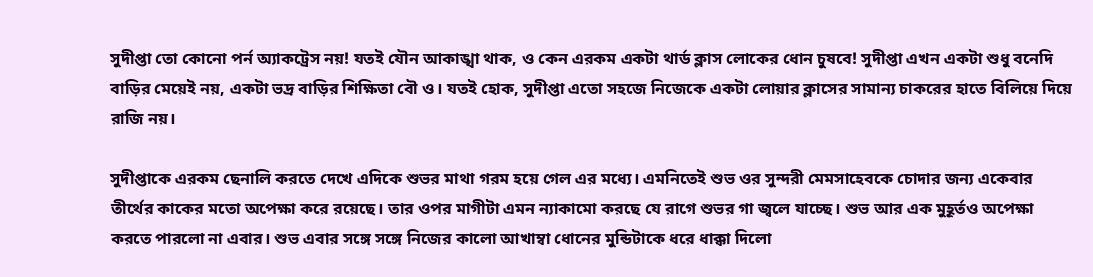সুদীপ্তা তো কোনো পর্ন অ্যাকট্রেস নয়! যতই যৌন আকাঙ্খা থাক, ও কেন এরকম একটা থার্ড ক্লাস লোকের ধোন চুষবে! সুদীপ্তা এখন একটা শুধু বনেদি বাড়ির মেয়েই নয়, একটা ভদ্র বাড়ির শিক্ষিতা বৌ ও। যতই হোক, সুদীপ্তা এতো সহজে নিজেকে একটা লোয়ার ক্লাসের সামান্য চাকরের হাতে বিলিয়ে দিয়ে রাজি নয়।

সুদীপ্তাকে এরকম ছেনালি করতে দেখে এদিকে শুভর মাথা গরম হয়ে গেল এর মধ্যে। এমনিতেই শুভ ওর সুন্দরী মেমসাহেবকে চোদার জন্য একেবার তীর্থের কাকের মতো অপেক্ষা করে রয়েছে। তার ওপর মাগীটা এমন ন্যাকামো করছে যে রাগে শুভর গা জ্বলে যাচ্ছে। শুভ আর এক মুহূর্তও অপেক্ষা করতে পারলো না এবার। শুভ এবার সঙ্গে সঙ্গে নিজের কালো আখাম্বা ধোনের মুন্ডিটাকে ধরে ধাক্কা দিলো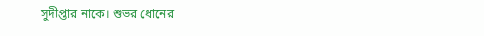সুদীপ্তার নাকে। শুভর ধোনের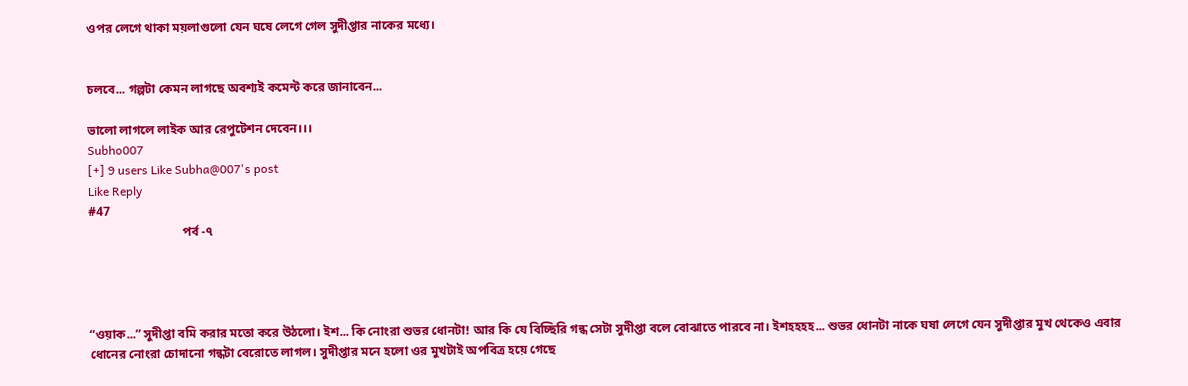ওপর লেগে থাকা ময়লাগুলো যেন ঘষে লেগে গেল সুদীপ্তার নাকের মধ্যে।


চলবে... গল্পটা কেমন লাগছে অবশ্যই কমেন্ট করে জানাবেন...

ভালো লাগলে লাইক আর রেপুটেশন দেবেন।।।
Subho007
[+] 9 users Like Subha@007's post
Like Reply
#47
                              পর্ব -৭




“ওয়াক...” সুদীপ্তা বমি করার মতো করে উঠলো। ইশ... কি নোংরা শুভর ধোনটা! আর কি যে বিচ্ছিরি গন্ধ সেটা সুদীপ্তা বলে বোঝাতে পারবে না। ইশহহহহ... শুভর ধোনটা নাকে ঘষা লেগে যেন সুদীপ্তার মুখ থেকেও এবার ধোনের নোংরা চোদানো গন্ধটা বেরোতে লাগল। সুদীপ্তার মনে হলো ওর মুখটাই অপবিত্র হয়ে গেছে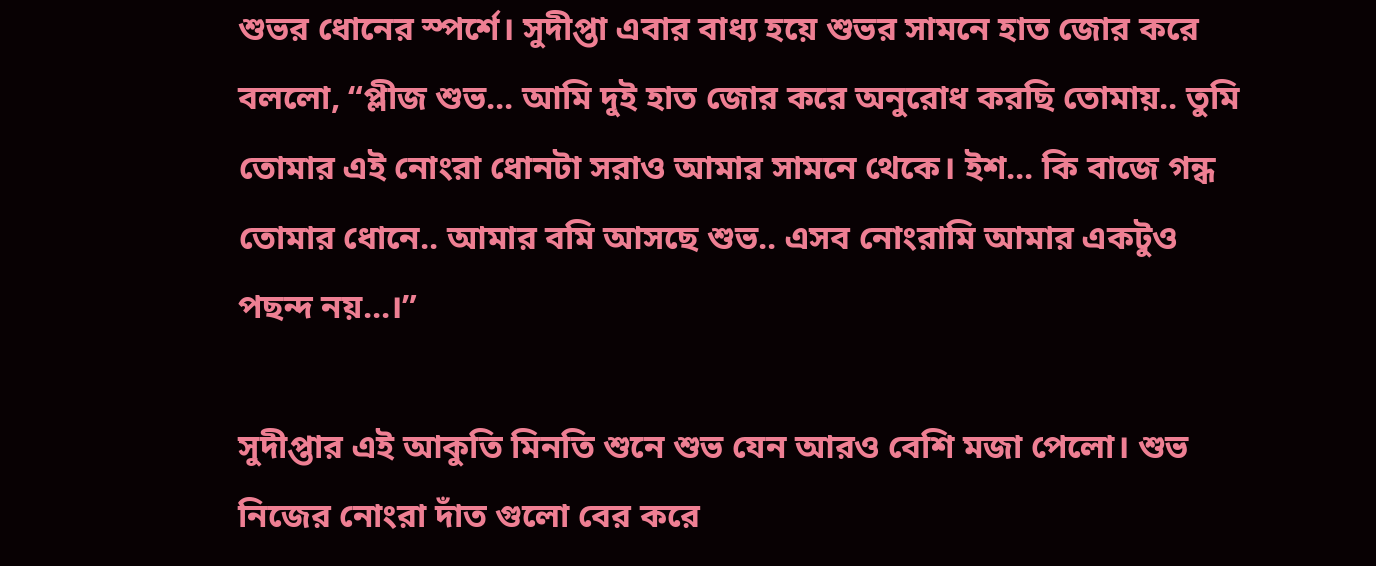শুভর ধোনের স্পর্শে। সুদীপ্তা এবার বাধ্য হয়ে শুভর সামনে হাত জোর করে বললো, “প্লীজ শুভ... আমি দুই হাত জোর করে অনুরোধ করছি তোমায়.. তুমি তোমার এই নোংরা ধোনটা সরাও আমার সামনে থেকে। ইশ... কি বাজে গন্ধ তোমার ধোনে.. আমার বমি আসছে শুভ.. এসব নোংরামি আমার একটুও পছন্দ নয়...।”

সুদীপ্তার এই আকুতি মিনতি শুনে শুভ যেন আরও বেশি মজা পেলো। শুভ নিজের নোংরা দাঁত গুলো বের করে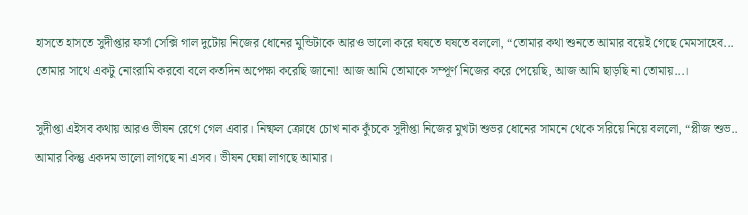হাসতে হাসতে সুদীপ্তার ফর্সা সেক্সি গাল দুটোয় নিজের ধোনের মুন্ডিটাকে আরও ভালো করে ঘষতে ঘষতে বললো, “তোমার কথা শুনতে আমার বয়েই গেছে মেমসাহেব... তোমার সাথে একটু নোংরামি করবো বলে কতদিন অপেক্ষা করেছি জানো! আজ আমি তোমাকে সম্পূর্ণ নিজের করে পেয়েছি, আজ আমি ছাড়ছি না তোমায়...।

সুদীপ্তা এইসব কথায় আরও ভীষন রেগে গেল এবার। নিষ্ফল ক্রোধে চোখ নাক কুঁচকে সুদীপ্তা নিজের মুখটা শুভর ধোনের সামনে থেকে সরিয়ে নিয়ে বললো, “প্লীজ শুভ.. আমার কিন্তু একদম ভালো লাগছে না এসব। ভীষন ঘেন্না লাগছে আমার।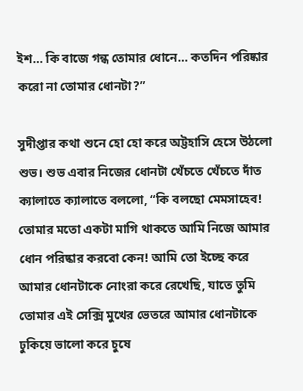ইশ… কি বাজে গন্ধ তোমার ধোনে… কতদিন পরিষ্কার করো না তোমার ধোনটা?”

সুদীপ্তার কথা শুনে হো হো করে অট্টহাসি হেসে উঠলো শুভ। শুভ এবার নিজের ধোনটা খেঁচতে খেঁচতে দাঁত ক্যালাতে ক্যালাতে বললো, “কি বলছো মেমসাহেব! তোমার মতো একটা মাগি থাকতে আমি নিজে আমার ধোন পরিষ্কার করবো কেন! আমি তো ইচ্ছে করে আমার ধোনটাকে নোংরা করে রেখেছি, যাতে তুমি তোমার এই সেক্সি মুখের ভেতরে আমার ধোনটাকে ঢুকিয়ে ভালো করে চুষে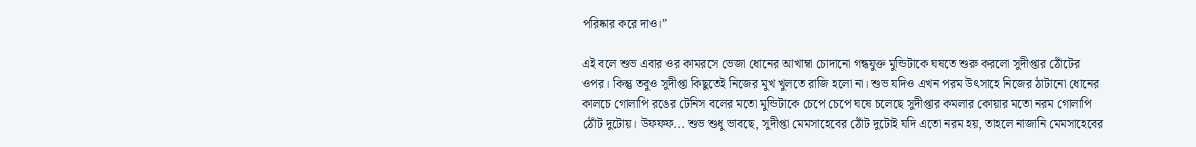পরিষ্কার করে দাও।”

এই বলে শুভ এবার ওর কামরসে ভেজা ধোনের আখাম্বা চোদানো গন্ধযুক্ত মুন্ডিটাকে ঘষতে শুরু করলো সুদীপ্তার ঠোঁটের ওপর। কিন্তু তবুও সুদীপ্তা কিছুতেই নিজের মুখ খুলতে রাজি হলো না। শুভ যদিও এখন পরম উৎসাহে নিজের ঠাটানো ধোনের কালচে গোলাপি রঙের টেনিস বলের মতো মুন্ডিটাকে চেপে চেপে ঘষে চলেছে সুদীপ্তার কমলার কোয়ার মতো নরম গোলাপি ঠোঁট দুটোয়। উফফফ... শুভ শুধু ভাবছে, সুদীপ্তা মেমসাহেবের ঠোঁট দুটোই যদি এতো নরম হয়, তাহলে নাজানি মেমসাহেবের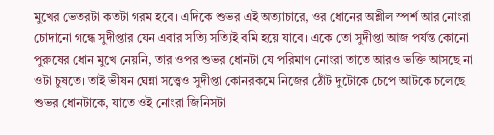মুখের ভেতরটা কতটা গরম হবে। এদিকে শুভর এই অত্যাচারে, ওর ধোনের অশ্লীল স্পর্শ আর নোংরা চোদানো গন্ধে সুদীপ্তার যেন এবার সত্যি সত্যিই বমি হয়ে যাবে। একে তো সুদীপ্তা আজ পর্যন্ত কোনো পুরুষের ধোন মুখে নেয়নি, তার ওপর শুভর ধোনটা যে পরিমাণ নোংরা তাতে আরও ভক্তি আসছে না ওটা চুষতে। তাই ভীষন ঘেন্না সত্ত্বেও সুদীপ্তা কোনরকমে নিজের ঠোঁট দুটোকে চেপে আটকে চলেছে শুভর ধোনটাকে, যাতে ওই নোংরা জিনিসটা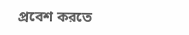প্রবেশ করতে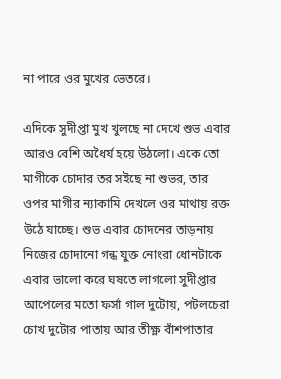না পারে ওর মুখের ভেতরে।

এদিকে সুদীপ্তা মুখ খুলছে না দেখে শুভ এবার আরও বেশি অধৈর্য হয়ে উঠলো। একে তো মাগীকে চোদার তর সইছে না শুভর, তার ওপর মাগীর ন্যাকামি দেখলে ওর মাথায় রক্ত উঠে যাচ্ছে। শুভ এবার চোদনের তাড়নায় নিজের চোদানো গন্ধ যুক্ত নোংরা ধোনটাকে এবার ভালো করে ঘষতে লাগলো সুদীপ্তার আপেলের মতো ফর্সা গাল দুটোয়, পটলচেরা চোখ দুটোর পাতায় আর তীক্ষ্ণ বাঁশপাতার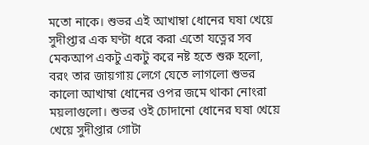মতো নাকে। শুভর এই আখাম্বা ধোনের ঘষা খেয়ে সুদীপ্তার এক ঘণ্টা ধরে করা এতো যত্নের সব মেকআপ একটু একটু করে নষ্ট হতে শুরু হলো, বরং তার জায়গায় লেগে যেতে লাগলো শুভর কালো আখাম্বা ধোনের ওপর জমে থাকা নোংরা ময়লাগুলো। শুভর ওই চোদানো ধোনের ঘষা খেয়ে খেয়ে সুদীপ্তার গোটা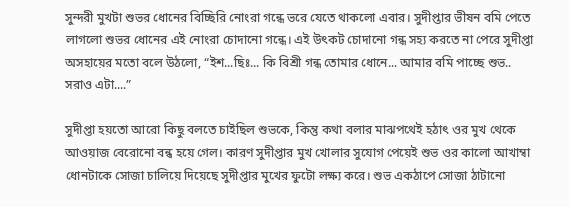সুন্দরী মুখটা শুভর ধোনের বিচ্ছিরি নোংরা গন্ধে ভরে যেতে থাকলো এবার। সুদীপ্তার ভীষন বমি পেতে লাগলো শুভর ধোনের এই নোংরা চোদানো গন্ধে। এই উৎকট চোদানো গন্ধ সহ্য করতে না পেরে সুদীপ্তা অসহায়ের মতো বলে উঠলো, “ইশ...ছিঃ... কি বিশ্রী গন্ধ তোমার ধোনে... আমার বমি পাচ্ছে শুভ.. সরাও এটা....”

সুদীপ্তা হয়তো আরো কিছু বলতে চাইছিল শুভকে, কিন্তু কথা বলার মাঝপথেই হঠাৎ ওর মুখ থেকে আওয়াজ বেরোনো বন্ধ হয়ে গেল। কারণ সুদীপ্তার মুখ খোলার সুযোগ পেয়েই শুভ ওর কালো আখাম্বা ধোনটাকে সোজা চালিয়ে দিয়েছে সুদীপ্তার মুখের ফুটো লক্ষ্য করে। শুভ একঠাপে সোজা ঠাটানো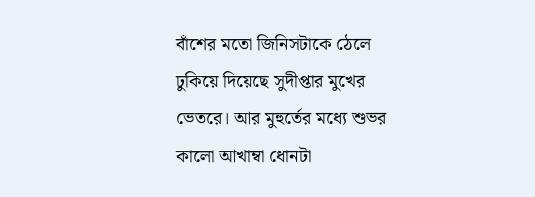বাঁশের মতো জিনিসটাকে ঠেলে ঢুকিয়ে দিয়েছে সুদীপ্তার মুখের ভেতরে। আর মুহুর্তের মধ্যে শুভর কালো আখাম্বা ধোনটা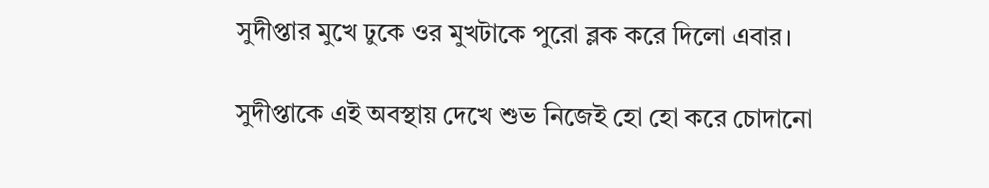সুদীপ্তার মুখে ঢুকে ওর মুখটাকে পুরো ব্লক করে দিলো এবার।

সুদীপ্তাকে এই অবস্থায় দেখে শুভ নিজেই হো হো করে চোদানো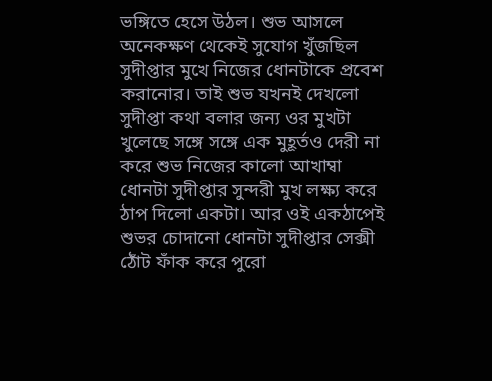ভঙ্গিতে হেসে উঠল। শুভ আসলে অনেকক্ষণ থেকেই সুযোগ খুঁজছিল সুদীপ্তার মুখে নিজের ধোনটাকে প্রবেশ করানোর। তাই শুভ যখনই দেখলো সুদীপ্তা কথা বলার জন্য ওর মুখটা খুলেছে সঙ্গে সঙ্গে এক মুহূর্তও দেরী না করে শুভ নিজের কালো আখাম্বা ধোনটা সুদীপ্তার সুন্দরী মুখ লক্ষ্য করে ঠাপ দিলো একটা। আর ওই একঠাপেই শুভর চোদানো ধোনটা সুদীপ্তার সেক্সী ঠোঁট ফাঁক করে পুরো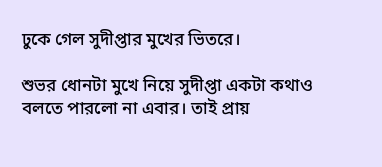ঢুকে গেল সুদীপ্তার মুখের ভিতরে।

শুভর ধোনটা মুখে নিয়ে সুদীপ্তা একটা কথাও বলতে পারলো না এবার। তাই প্রায়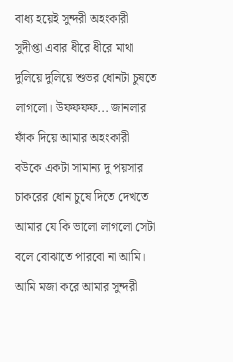বাধ্য হয়েই সুন্দরী অহংকারী সুদীপ্তা এবার ধীরে ধীরে মাথা দুলিয়ে দুলিয়ে শুভর ধোনটা চুষতে লাগলো। উফফফফ... জানলার ফাঁক দিয়ে আমার অহংকারী বউকে একটা সামান্য দু পয়সার চাকরের ধোন চুষে দিতে দেখতে আমার যে কি ভালো লাগলো সেটা বলে বোঝাতে পারবো না আমি। আমি মজা করে আমার সুন্দরী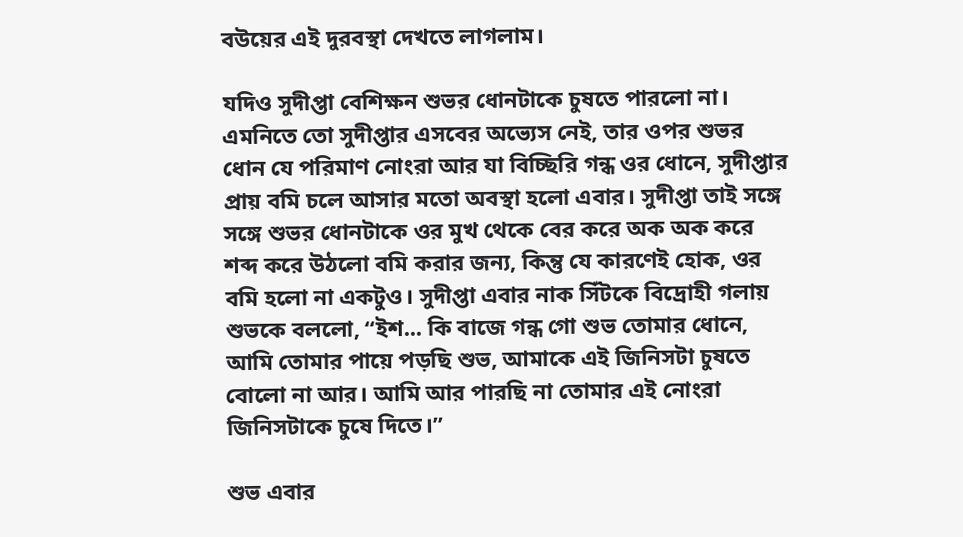বউয়ের এই দুরবস্থা দেখতে লাগলাম।

যদিও সুদীপ্তা বেশিক্ষন শুভর ধোনটাকে চুষতে পারলো না। এমনিতে তো সুদীপ্তার এসবের অভ্যেস নেই, তার ওপর শুভর ধোন যে পরিমাণ নোংরা আর যা বিচ্ছিরি গন্ধ ওর ধোনে, সুদীপ্তার প্রায় বমি চলে আসার মতো অবস্থা হলো এবার। সুদীপ্তা তাই সঙ্গে সঙ্গে শুভর ধোনটাকে ওর মুখ থেকে বের করে অক অক করে শব্দ করে উঠলো বমি করার জন্য, কিন্তু যে কারণেই হোক, ওর বমি হলো না একটুও। সুদীপ্তা এবার নাক সিঁটকে বিদ্রোহী গলায় শুভকে বললো, “ইশ... কি বাজে গন্ধ গো শুভ তোমার ধোনে, আমি তোমার পায়ে পড়ছি শুভ, আমাকে এই জিনিসটা চুষতে বোলো না আর। আমি আর পারছি না তোমার এই নোংরা জিনিসটাকে চুষে দিতে।”

শুভ এবার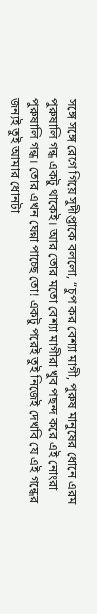সঙ্গে সঙ্গে রেগে গিয়ে সুদীপ্তাকে বললো, “চুপ কর বেশ্যা মাগী, পুরুষ মানুষের ধোনে এরম পুরুষালি গন্ধ একটু থাকেই। আর তোর মতো বেশ্যা মাগীরা খুব পছন্দ করে এই নোংরা পুরুষালি গন্ধ। তোর এখন ঘেন্না পাচ্ছে তো! একটু পরেই তুই নিজেই দেখবি যে এই গন্ধের জন্যই তুই আমার ধোনটা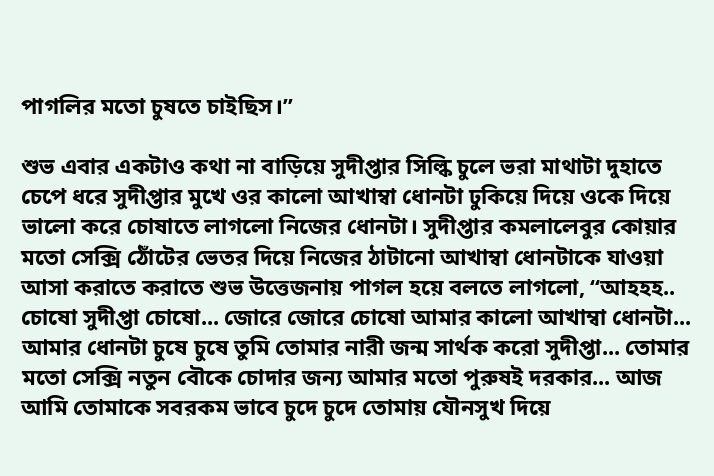পাগলির মতো চুষতে চাইছিস।”

শুভ এবার একটাও কথা না বাড়িয়ে সুদীপ্তার সিল্কি চুলে ভরা মাথাটা দুহাতে চেপে ধরে সুদীপ্তার মুখে ওর কালো আখাম্বা ধোনটা ঢুকিয়ে দিয়ে ওকে দিয়ে ভালো করে চোষাতে লাগলো নিজের ধোনটা। সুদীপ্তার কমলালেবুর কোয়ার মতো সেক্সি ঠোঁটের ভেতর দিয়ে নিজের ঠাটানো আখাম্বা ধোনটাকে যাওয়া আসা করাতে করাতে শুভ উত্তেজনায় পাগল হয়ে বলতে লাগলো, “আহহহ.. চোষো সুদীপ্তা চোষো... জোরে জোরে চোষো আমার কালো আখাম্বা ধোনটা... আমার ধোনটা চুষে চুষে তুমি তোমার নারী জন্ম সার্থক করো সুদীপ্তা... তোমার মতো সেক্সি নতুন বৌকে চোদার জন্য আমার মতো পুরুষই দরকার... আজ আমি তোমাকে সবরকম ভাবে চুদে চুদে তোমায় যৌনসুখ দিয়ে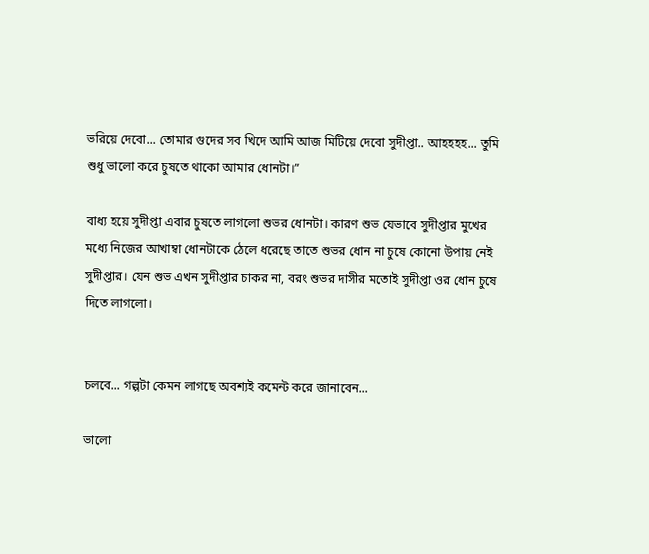ভরিয়ে দেবো... তোমার গুদের সব খিদে আমি আজ মিটিয়ে দেবো সুদীপ্তা.. আহহহহ... তুমি শুধু ভালো করে চুষতে থাকো আমার ধোনটা।”

বাধ্য হয়ে সুদীপ্তা এবার চুষতে লাগলো শুভর ধোনটা। কারণ শুভ যেভাবে সুদীপ্তার মুখের মধ্যে নিজের আখাম্বা ধোনটাকে ঠেলে ধরেছে তাতে শুভর ধোন না চুষে কোনো উপায় নেই সুদীপ্তার। যেন শুভ এখন সুদীপ্তার চাকর না, বরং শুভর দাসীর মতোই সুদীপ্তা ওর ধোন চুষে দিতে লাগলো।


চলবে... গল্পটা কেমন লাগছে অবশ্যই কমেন্ট করে জানাবেন...

ভালো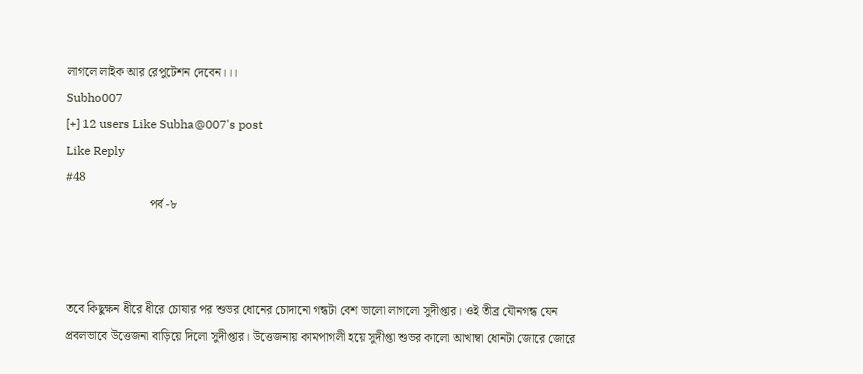লাগলে লাইক আর রেপুটেশন দেবেন।।।
Subho007
[+] 12 users Like Subha@007's post
Like Reply
#48
                           পর্ব -৮



তবে কিছুক্ষন ধীরে ধীরে চোষার পর শুভর ধোনের চোদানো গন্ধটা বেশ ভালো লাগলো সুদীপ্তার। ওই তীব্র যৌনগন্ধ যেন প্রবলভাবে উত্তেজনা বাড়িয়ে দিলো সুদীপ্তার। উত্তেজনায় কামপাগলী হয়ে সুদীপ্তা শুভর কালো আখাম্বা ধোনটা জোরে জোরে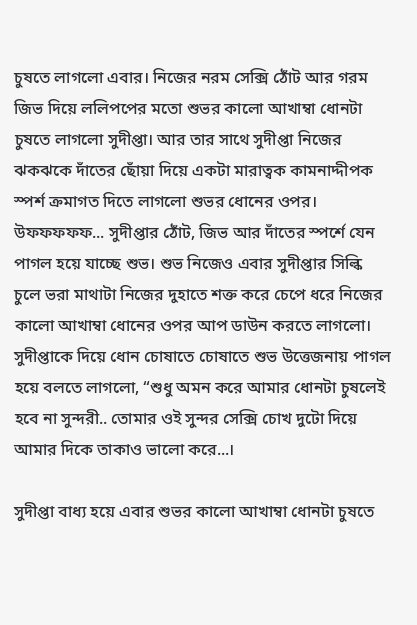চুষতে লাগলো এবার। নিজের নরম সেক্সি ঠোঁট আর গরম জিভ দিয়ে ললিপপের মতো শুভর কালো আখাম্বা ধোনটা চুষতে লাগলো সুদীপ্তা। আর তার সাথে সুদীপ্তা নিজের ঝকঝকে দাঁতের ছোঁয়া দিয়ে একটা মারাত্বক কামনাদ্দীপক স্পর্শ ক্রমাগত দিতে লাগলো শুভর ধোনের ওপর। উফফফফফ... সুদীপ্তার ঠোঁট, জিভ আর দাঁতের স্পর্শে যেন পাগল হয়ে যাচ্ছে শুভ। শুভ নিজেও এবার সুদীপ্তার সিল্কি চুলে ভরা মাথাটা নিজের দুহাতে শক্ত করে চেপে ধরে নিজের কালো আখাম্বা ধোনের ওপর আপ ডাউন করতে লাগলো। সুদীপ্তাকে দিয়ে ধোন চোষাতে চোষাতে শুভ উত্তেজনায় পাগল হয়ে বলতে লাগলো, “শুধু অমন করে আমার ধোনটা চুষলেই হবে না সুন্দরী.. তোমার ওই সুন্দর সেক্সি চোখ দুটো দিয়ে আমার দিকে তাকাও ভালো করে...।

সুদীপ্তা বাধ্য হয়ে এবার শুভর কালো আখাম্বা ধোনটা চুষতে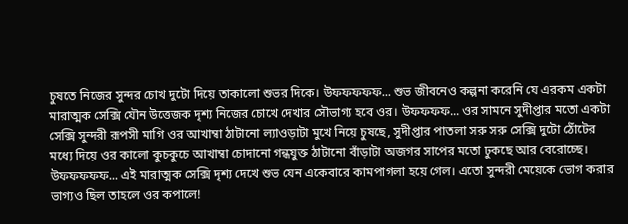চুষতে নিজের সুন্দর চোখ দুটো দিয়ে তাকালো শুভর দিকে। উফফফফফ... শুভ জীবনেও কল্পনা করেনি যে এরকম একটা মারাত্মক সেক্সি যৌন উত্তেজক দৃশ্য নিজের চোখে দেখার সৌভাগ্য হবে ওর। উফফফফ... ওর সামনে সুদীপ্তার মতো একটা সেক্সি সুন্দরী রূপসী মাগি ওর আখাম্বা ঠাটানো ল্যাওড়াটা মুখে নিয়ে চুষছে, সুদীপ্তার পাতলা সরু সরু সেক্সি দুটো ঠোঁটের মধ্যে দিয়ে ওর কালো কুচকুচে আখাম্বা চোদানো গন্ধযুক্ত ঠাটানো বাঁড়াটা অজগর সাপের মতো ঢুকছে আর বেরোচ্ছে। উফফফফফ... এই মারাত্মক সেক্সি দৃশ্য দেখে শুভ যেন একেবারে কামপাগলা হয়ে গেল। এতো সুন্দরী মেয়েকে ভোগ করার ভাগ্যও ছিল তাহলে ওর কপালে!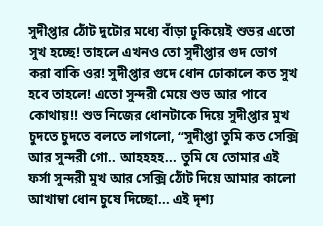সুদীপ্তার ঠোঁট দুটোর মধ্যে বাঁড়া ঢুকিয়েই শুভর এতো সুখ হচ্ছে! তাহলে এখনও তো সুদীপ্তার গুদ ভোগ করা বাকি ওর! সুদীপ্তার গুদে ধোন ঢোকালে কত সুখ হবে তাহলে! এতো সুন্দরী মেয়ে শুভ আর পাবে কোথায়!! শুভ নিজের ধোনটাকে দিয়ে সুদীপ্তার মুখ চুদতে চুদতে বলতে লাগলো, “সুদীপ্তা তুমি কত সেক্সি আর সুন্দরী গো.. আহহহহ... তুমি যে তোমার এই ফর্সা সুন্দরী মুখ আর সেক্সি ঠোঁট দিয়ে আমার কালো আখাম্বা ধোন চুষে দিচ্ছো... এই দৃশ্য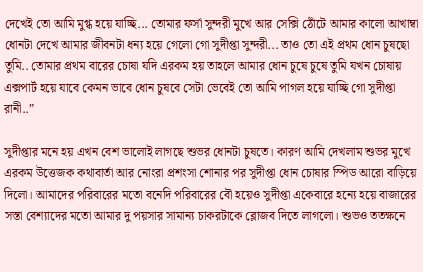দেখেই তো আমি মুগ্ধ হয়ে যাচ্ছি... তোমার ফর্সা সুন্দরী মুখে আর সেক্সি ঠোঁটে আমার কালো আখাম্বা ধোনটা দেখে আমার জীবনটা ধন্য হয়ে গেলো গো সুদীপ্তা সুন্দরী... তাও তো এই প্রথম ধোন চুষছো তুমি.. তোমার প্রথম বারের চোষা যদি এরকম হয় তাহলে আমার ধোন চুষে চুষে তুমি যখন চোষায় এক্সপার্ট হয়ে যাবে কেমন ভাবে ধোন চুষবে সেটা ভেবেই তো আমি পাগল হয়ে যাচ্ছি গো সুদীপ্তা রানী..”

সুদীপ্তার মনে হয় এখন বেশ ভালোই লাগছে শুভর ধোনটা চুষতে। কারণ আমি দেখলাম শুভর মুখে এরকম উত্তেজক কথাবার্তা আর নোংরা প্রশংসা শোনার পর সুদীপ্তা ধোন চোষার স্পিড আরো বাড়িয়ে দিলো। আমাদের পরিবারের মতো বনেদি পরিবারের বৌ হয়েও সুদীপ্তা একেবারে হন্যে হয়ে বাজারের সস্তা বেশ্যাদের মতো আমার দু পয়সার সামান্য চাকরটাকে ব্লোজব দিতে লাগলো। শুভও ততক্ষনে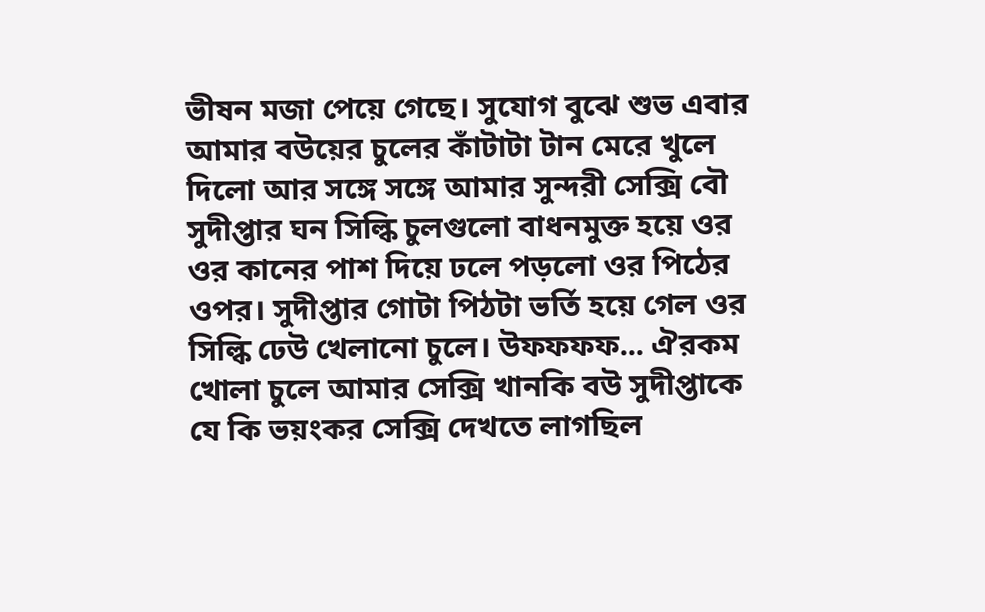ভীষন মজা পেয়ে গেছে। সুযোগ বুঝে শুভ এবার আমার বউয়ের চুলের কাঁটাটা টান মেরে খুলে দিলো আর সঙ্গে সঙ্গে আমার সুন্দরী সেক্সি বৌ সুদীপ্তার ঘন সিল্কি চুলগুলো বাধনমুক্ত হয়ে ওর ওর কানের পাশ দিয়ে ঢলে পড়লো ওর পিঠের ওপর। সুদীপ্তার গোটা পিঠটা ভর্তি হয়ে গেল ওর সিল্কি ঢেউ খেলানো চুলে। উফফফফ... ঐরকম খোলা চুলে আমার সেক্সি খানকি বউ সুদীপ্তাকে যে কি ভয়ংকর সেক্সি দেখতে লাগছিল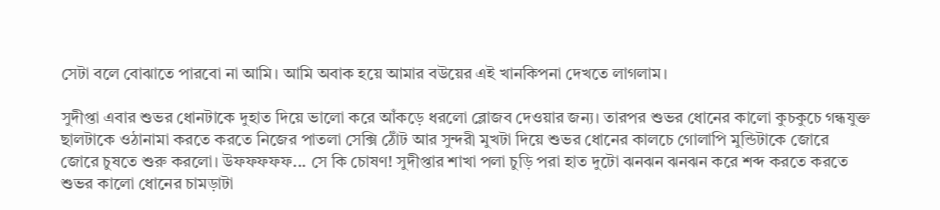সেটা বলে বোঝাতে পারবো না আমি। আমি অবাক হয়ে আমার বউয়ের এই খানকিপনা দেখতে লাগলাম।

সুদীপ্তা এবার শুভর ধোনটাকে দুহাত দিয়ে ভালো করে আঁকড়ে ধরলো ব্লোজব দেওয়ার জন্য। তারপর শুভর ধোনের কালো কুচকুচে গন্ধযুক্ত ছালটাকে ওঠানামা করতে করতে নিজের পাতলা সেক্সি ঠোঁট আর সুন্দরী মুখটা দিয়ে শুভর ধোনের কালচে গোলাপি মুন্ডিটাকে জোরে জোরে চুষতে শুরু করলো। উফফফফফ... সে কি চোষণ! সুদীপ্তার শাখা পলা চুড়ি পরা হাত দুটো ঝনঝন ঝনঝন করে শব্দ করতে করতে শুভর কালো ধোনের চামড়াটা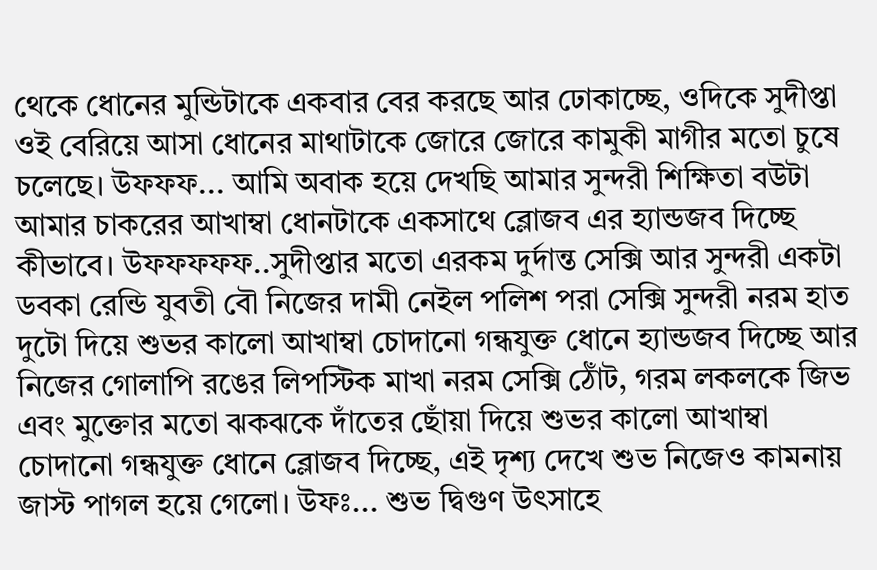থেকে ধোনের মুন্ডিটাকে একবার বের করছে আর ঢোকাচ্ছে, ওদিকে সুদীপ্তা ওই বেরিয়ে আসা ধোনের মাথাটাকে জোরে জোরে কামুকী মাগীর মতো চুষে চলেছে। উফফফ... আমি অবাক হয়ে দেখছি আমার সুন্দরী শিক্ষিতা বউটা আমার চাকরের আখাম্বা ধোনটাকে একসাথে ব্লোজব এর হ্যান্ডজব দিচ্ছে কীভাবে। উফফফফফ..সুদীপ্তার মতো এরকম দুর্দান্ত সেক্সি আর সুন্দরী একটা ডবকা রেন্ডি যুবতী বৌ নিজের দামী নেইল পলিশ পরা সেক্সি সুন্দরী নরম হাত দুটো দিয়ে শুভর কালো আখাম্বা চোদানো গন্ধযুক্ত ধোনে হ্যান্ডজব দিচ্ছে আর নিজের গোলাপি রঙের লিপস্টিক মাখা নরম সেক্সি ঠোঁট, গরম লকলকে জিভ এবং মুক্তোর মতো ঝকঝকে দাঁতের ছোঁয়া দিয়ে শুভর কালো আখাম্বা চোদানো গন্ধযুক্ত ধোনে ব্লোজব দিচ্ছে, এই দৃশ্য দেখে শুভ নিজেও কামনায় জাস্ট পাগল হয়ে গেলো। উফঃ... শুভ দ্বিগুণ উৎসাহে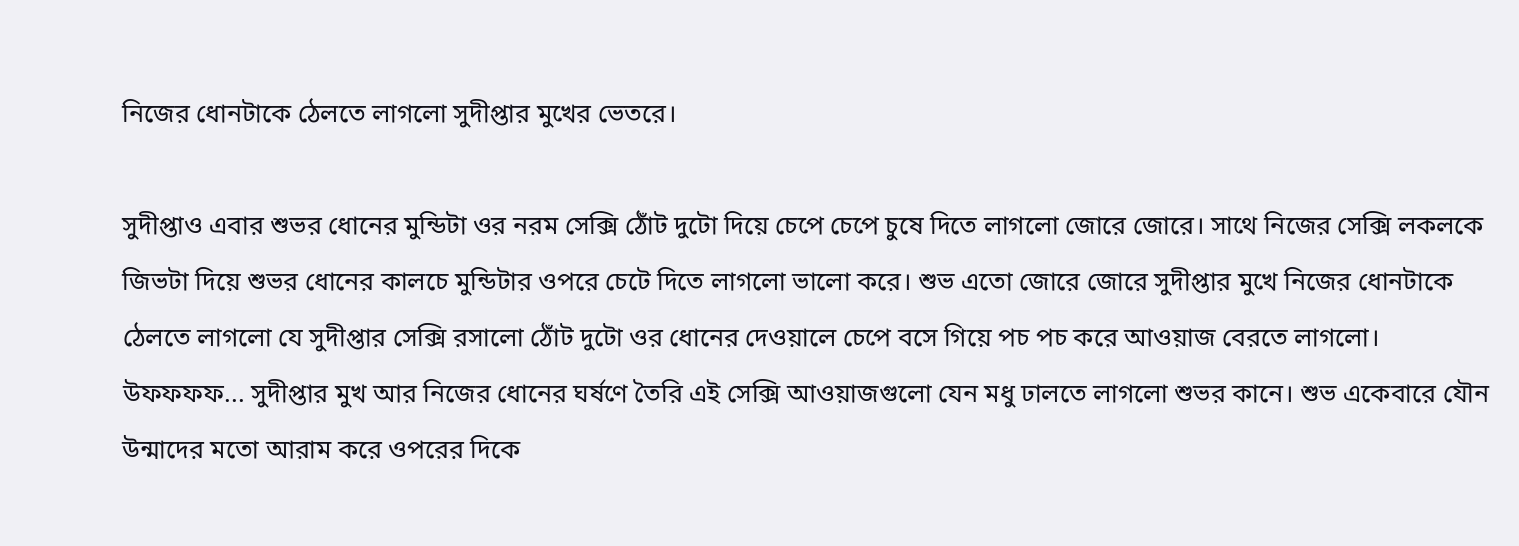নিজের ধোনটাকে ঠেলতে লাগলো সুদীপ্তার মুখের ভেতরে।

সুদীপ্তাও এবার শুভর ধোনের মুন্ডিটা ওর নরম সেক্সি ঠোঁট দুটো দিয়ে চেপে চেপে চুষে দিতে লাগলো জোরে জোরে। সাথে নিজের সেক্সি লকলকে জিভটা দিয়ে শুভর ধোনের কালচে মুন্ডিটার ওপরে চেটে দিতে লাগলো ভালো করে। শুভ এতো জোরে জোরে সুদীপ্তার মুখে নিজের ধোনটাকে ঠেলতে লাগলো যে সুদীপ্তার সেক্সি রসালো ঠোঁট দুটো ওর ধোনের দেওয়ালে চেপে বসে গিয়ে পচ পচ করে আওয়াজ বেরতে লাগলো। উফফফফ... সুদীপ্তার মুখ আর নিজের ধোনের ঘর্ষণে তৈরি এই সেক্সি আওয়াজগুলো যেন মধু ঢালতে লাগলো শুভর কানে। শুভ একেবারে যৌন উন্মাদের মতো আরাম করে ওপরের দিকে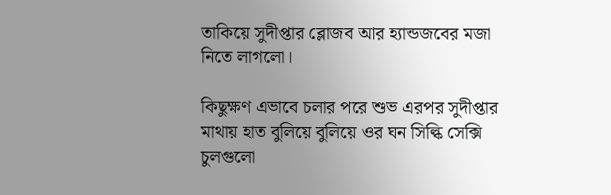তাকিয়ে সুদীপ্তার ব্লোজব আর হ্যান্ডজবের মজা নিতে লাগলো।

কিছুক্ষণ এভাবে চলার পরে শুভ এরপর সুদীপ্তার মাথায় হাত বুলিয়ে বুলিয়ে ওর ঘন সিল্কি সেক্সি চুলগুলো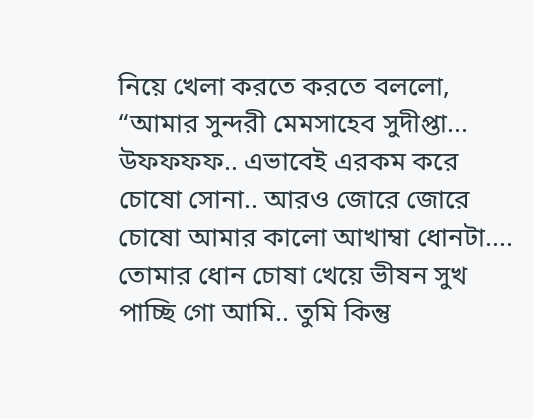নিয়ে খেলা করতে করতে বললো, “আমার সুন্দরী মেমসাহেব সুদীপ্তা... উফফফফ.. এভাবেই এরকম করে চোষো সোনা.. আরও জোরে জোরে চোষো আমার কালো আখাম্বা ধোনটা.... তোমার ধোন চোষা খেয়ে ভীষন সুখ পাচ্ছি গো আমি.. তুমি কিন্তু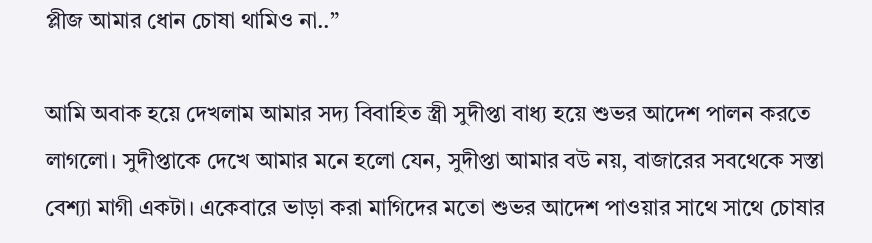প্লীজ আমার ধোন চোষা থামিও না..”

আমি অবাক হয়ে দেখলাম আমার সদ্য বিবাহিত স্ত্রী সুদীপ্তা বাধ্য হয়ে শুভর আদেশ পালন করতে লাগলো। সুদীপ্তাকে দেখে আমার মনে হলো যেন, সুদীপ্তা আমার বউ নয়, বাজারের সবথেকে সস্তা বেশ্যা মাগী একটা। একেবারে ভাড়া করা মাগিদের মতো শুভর আদেশ পাওয়ার সাথে সাথে চোষার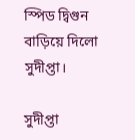স্পিড দ্বিগুন বাড়িয়ে দিলো সুদীপ্তা।

সুদীপ্তা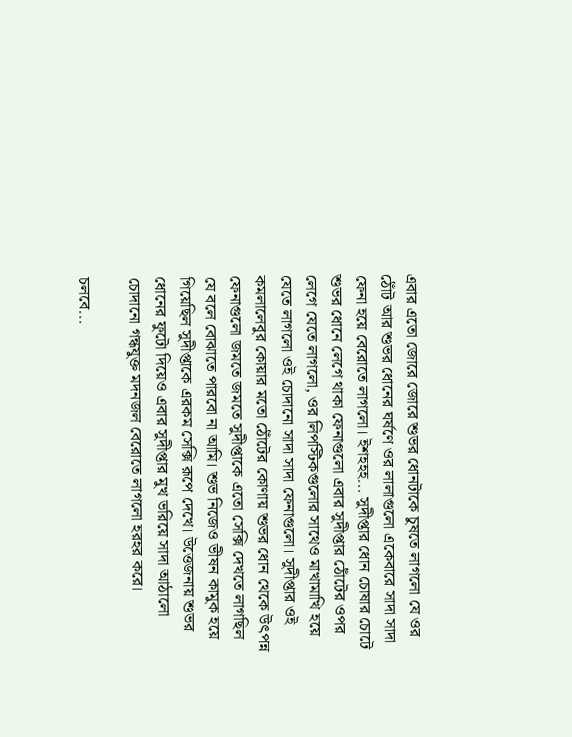এবার এতো জোরে জোরে শুভর ধোনটাকে চুষতে লাগলো যে ওর ঠোঁট আর শুভর ধোনের ঘর্ষণে ওর লালাগুলো একেবারে সাদা সাদা ফেনা হয়ে বেরোতে লাগলো। ইশহহহ... সুদীপ্তার ধোন চোষার চোটে শুভর ধোনে লেগে থাকা ফেনাগুলো এবার সুদীপ্তার ঠোঁটের ওপর লেগে যেতে লাগলো, ওর লিপস্টিকগুলোর সাথেও মাখামাখি হয়ে যেতে লাগলো ওই চোদানো সাদা সাদা ফেনাগুলো। সুদীপ্তার ওই কমলালেবুর কোয়ার মতো ঠোঁটের কোণায় শুভর ধোন থেকে উৎপন্ন ফেনাগুলো জমতে জমতে সুদীপ্তাকে এতো সেক্সি দেখতে লাগছিল যে বলে বোঝাতে পারবো না আমি। শুভ নিজেও ভীষন কামুক হয়ে গিয়েছিল সুদীপ্তাকে এরকম সেক্সি রূপে দেখে। উত্তেজনায় শুভর ধোনের ফুটো দিয়েও এবার সুদীপ্তার মুখ ভরিয়ে সাদা আঠালো চোদানো গন্ধযুক্ত মদনজল বেরোতে লাগলো হরহর করে।

চলবে...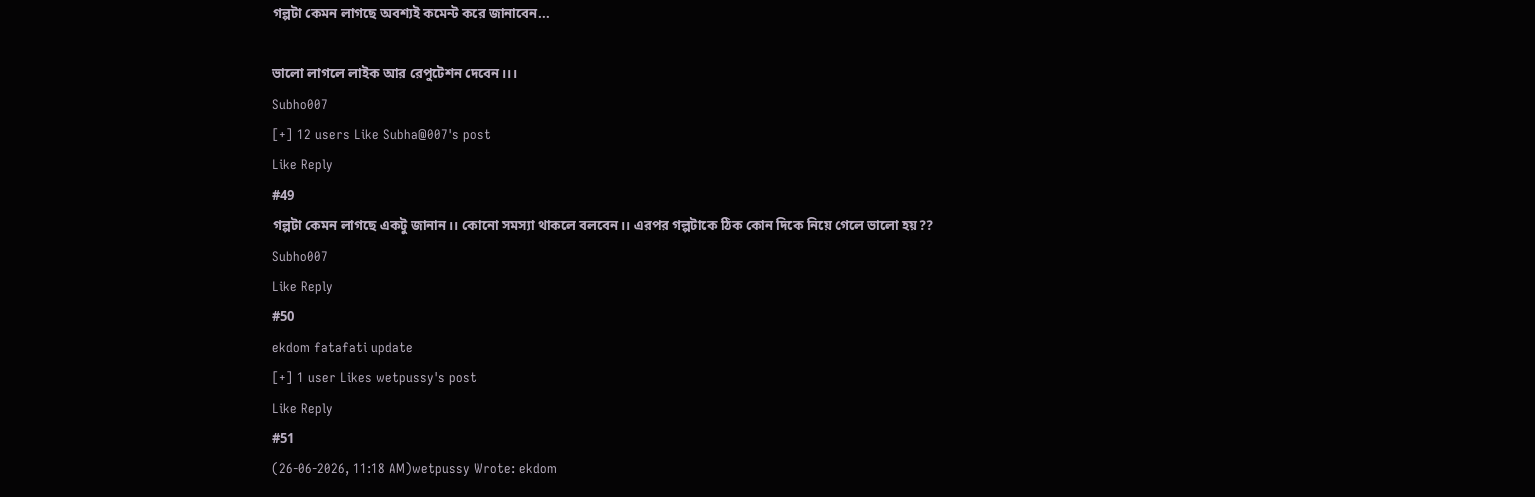গল্পটা কেমন লাগছে অবশ্যই কমেন্ট করে জানাবেন...

ভালো লাগলে লাইক আর রেপুটেশন দেবেন।।।
Subho007
[+] 12 users Like Subha@007's post
Like Reply
#49
গল্পটা কেমন লাগছে একটু জানান।। কোনো সমস্যা থাকলে বলবেন।। এরপর গল্পটাকে ঠিক কোন দিকে নিয়ে গেলে ভালো হয়??
Subho007
Like Reply
#50
ekdom fatafati update
[+] 1 user Likes wetpussy's post
Like Reply
#51
(26-06-2026, 11:18 AM)wetpussy Wrote: ekdom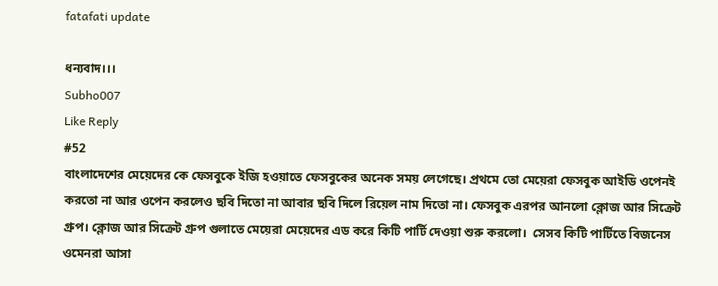fatafati update

ধন্যবাদ।।।
Subho007
Like Reply
#52
বাংলাদেশের মেয়েদের কে ফেসবুকে ইজি হওয়াতে ফেসবুকের অনেক সময় লেগেছে। প্রথমে তো মেয়েরা ফেসবুক আইডি ওপেনই করতো না আর ওপেন করলেও ছবি দিতো না আবার ছবি দিলে রিয়েল নাম দিতো না। ফেসবুক এরপর আনলো ক্লোজ আর সিক্রেট গ্রুপ। ক্লোজ আর সিক্রেট গ্রুপ গুলাতে মেয়েরা মেয়েদের এড করে কিটি পার্টি দেওয়া শুরু করলো।  সেসব কিটি পার্টিতে বিজনেস ওমেনরা আসা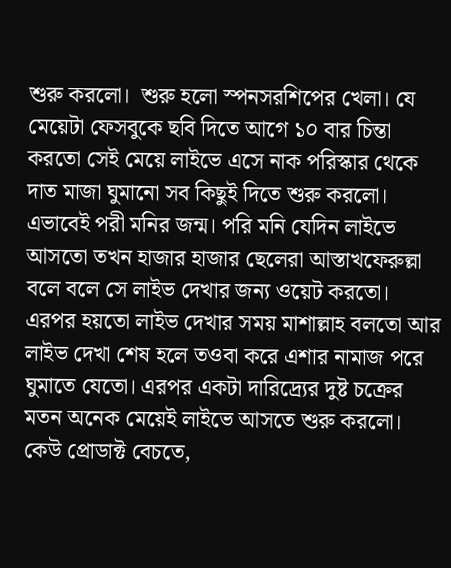শুরু করলো।  শুরু হলো স্পনসরশিপের খেলা। যে মেয়েটা ফেসবুকে ছবি দিতে আগে ১০ বার চিন্তা করতো সেই মেয়ে লাইভে এসে নাক পরিস্কার থেকে দাত মাজা ঘুমানো সব কিছুই দিতে শুরু করলো।  এভাবেই পরী মনির জন্ম। পরি মনি যেদিন লাইভে আসতো তখন হাজার হাজার ছেলেরা আস্তাখফেরুল্লা বলে বলে সে লাইভ দেখার জন্য ওয়েট করতো। এরপর হয়তো লাইভ দেখার সময় মাশাল্লাহ বলতো আর লাইভ দেখা শেষ হলে তওবা করে এশার নামাজ পরে ঘুমাতে যেতো। এরপর একটা দারিদ্র্যের দুষ্ট চক্রের মতন অনেক মেয়েই লাইভে আসতে শুরু করলো।  কেউ প্রোডাক্ট বেচতে,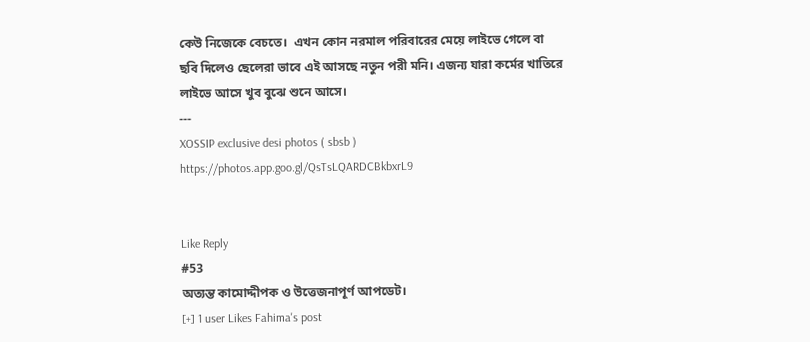কেউ নিজেকে বেচতে।  এখন কোন নরমাল পরিবারের মেয়ে লাইভে গেলে বা ছবি দিলেও ছেলেরা ভাবে এই আসছে নতুন পরী মনি। এজন্য যারা কর্মের খাতিরে লাইভে আসে খুব বুঝে শুনে আসে।
---
XOSSIP exclusive desi photos ( sbsb )
https://photos.app.goo.gl/QsTsLQARDCBkbxrL9


Like Reply
#53
অত্যন্ত কামোদ্দীপক ও উত্তেজনাপূর্ণ আপডেট।
[+] 1 user Likes Fahima's post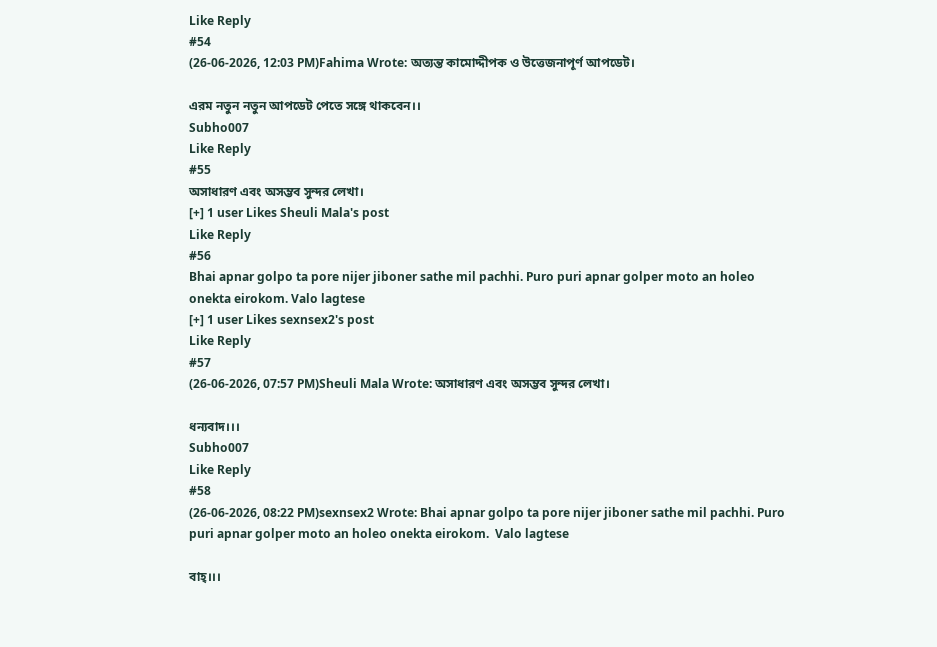Like Reply
#54
(26-06-2026, 12:03 PM)Fahima Wrote: অত্যন্ত কামোদ্দীপক ও উত্তেজনাপূর্ণ আপডেট।

এরম নতুন নতুন আপডেট পেতে সঙ্গে থাকবেন।।
Subho007
Like Reply
#55
অসাধারণ এবং অসম্ভব সুন্দর লেখা।
[+] 1 user Likes Sheuli Mala's post
Like Reply
#56
Bhai apnar golpo ta pore nijer jiboner sathe mil pachhi. Puro puri apnar golper moto an holeo onekta eirokom. Valo lagtese
[+] 1 user Likes sexnsex2's post
Like Reply
#57
(26-06-2026, 07:57 PM)Sheuli Mala Wrote: অসাধারণ এবং অসম্ভব সুন্দর লেখা।

ধন্যবাদ।।।
Subho007
Like Reply
#58
(26-06-2026, 08:22 PM)sexnsex2 Wrote: Bhai apnar golpo ta pore nijer jiboner sathe mil pachhi. Puro puri apnar golper moto an holeo onekta eirokom.  Valo lagtese

বাহ্।।।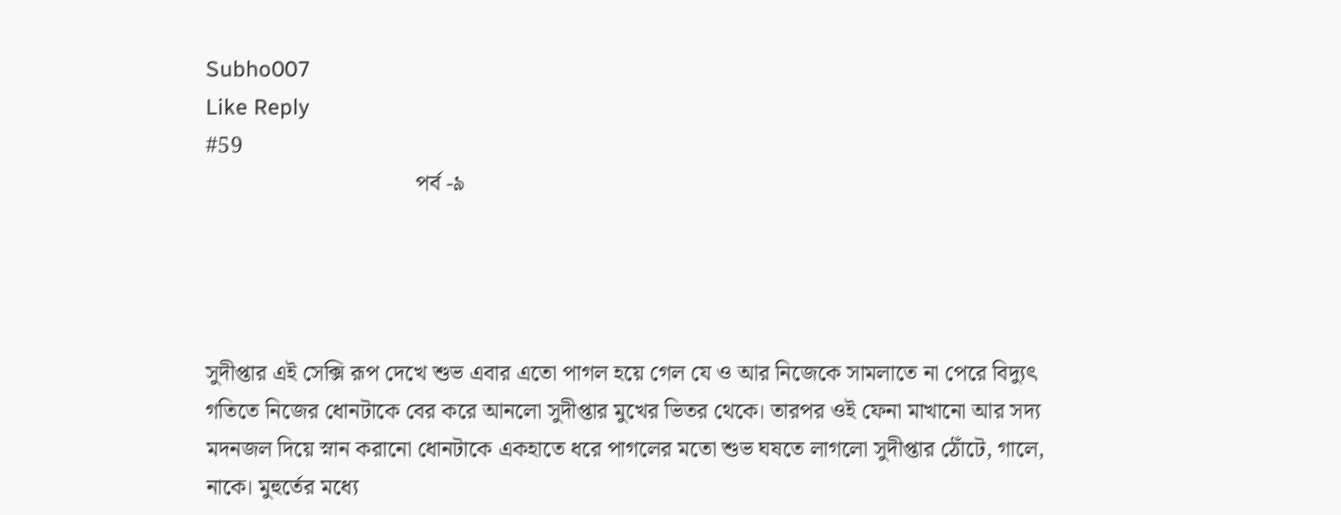Subho007
Like Reply
#59
                                     পর্ব -৯




সুদীপ্তার এই সেক্সি রূপ দেখে শুভ এবার এতো পাগল হয়ে গেল যে ও আর নিজেকে সামলাতে না পেরে বিদ্যুৎ গতিতে নিজের ধোনটাকে বের করে আনলো সুদীপ্তার মুখের ভিতর থেকে। তারপর ওই ফেনা মাখানো আর সদ্য মদনজল দিয়ে স্নান করানো ধোনটাকে একহাতে ধরে পাগলের মতো শুভ ঘষতে লাগলো সুদীপ্তার ঠোঁটে, গালে, নাকে। মুহুর্তের মধ্যে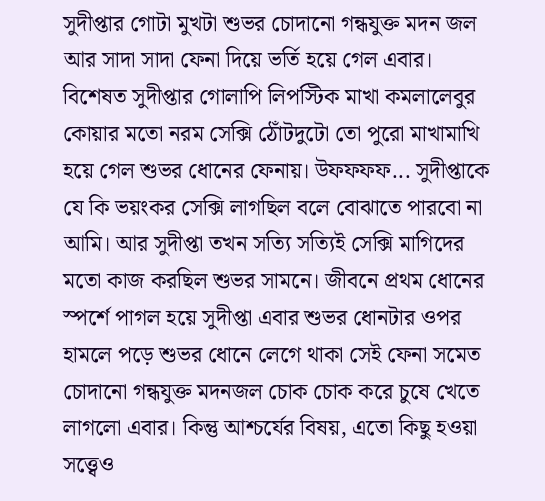সুদীপ্তার গোটা মুখটা শুভর চোদানো গন্ধযুক্ত মদন জল আর সাদা সাদা ফেনা দিয়ে ভর্তি হয়ে গেল এবার। বিশেষত সুদীপ্তার গোলাপি লিপস্টিক মাখা কমলালেবুর কোয়ার মতো নরম সেক্সি ঠোঁটদুটো তো পুরো মাখামাখি হয়ে গেল শুভর ধোনের ফেনায়। উফফফফ... সুদীপ্তাকে যে কি ভয়ংকর সেক্সি লাগছিল বলে বোঝাতে পারবো না আমি। আর সুদীপ্তা তখন সত্যি সত্যিই সেক্সি মাগিদের মতো কাজ করছিল শুভর সামনে। জীবনে প্রথম ধোনের স্পর্শে পাগল হয়ে সুদীপ্তা এবার শুভর ধোনটার ওপর হামলে পড়ে শুভর ধোনে লেগে থাকা সেই ফেনা সমেত চোদানো গন্ধযুক্ত মদনজল চোক চোক করে চুষে খেতে লাগলো এবার। কিন্তু আশ্চর্যের বিষয়, এতো কিছু হওয়া সত্ত্বেও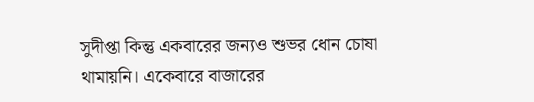সুদীপ্তা কিন্তু একবারের জন্যও শুভর ধোন চোষা থামায়নি। একেবারে বাজারের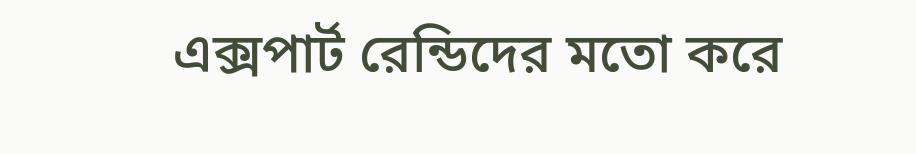এক্সপার্ট রেন্ডিদের মতো করে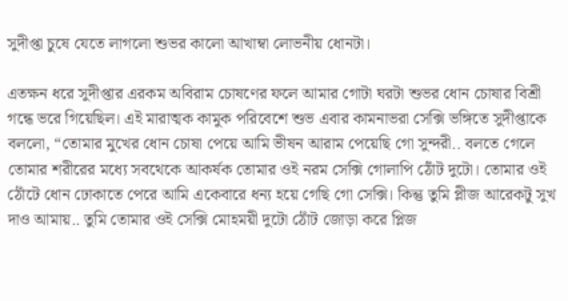সুদীপ্তা চুষে যেতে লাগলো শুভর কালো আখাম্বা লোভনীয় ধোনটা।

এতক্ষন ধরে সুদীপ্তার এরকম অবিরাম চোষণের ফলে আমার গোটা ঘরটা শুভর ধোন চোষার বিশ্রী গন্ধে ভরে গিয়েছিল। এই মারাত্মক কামুক পরিবেশে শুভ এবার কামনাভরা সেক্সি ভঙ্গিতে সুদীপ্তাকে বললো, “তোমার মুখের ধোন চোষা পেয়ে আমি ভীষন আরাম পেয়েছি গো সুন্দরী.. বলতে গেলে তোমার শরীরের মধ্যে সবথেকে আকর্ষক তোমার ওই নরম সেক্সি গোলাপি ঠোঁট দুটো। তোমার ওই ঠোঁটে ধোন ঢোকাতে পেরে আমি একেবারে ধন্য হয়ে গেছি গো সেক্সি। কিন্তু তুমি প্লীজ আরেকটু সুখ দাও আমায়.. তুমি তোমার ওই সেক্সি মোহময়ী দুটো ঠোঁট জোড়া করে প্লিজ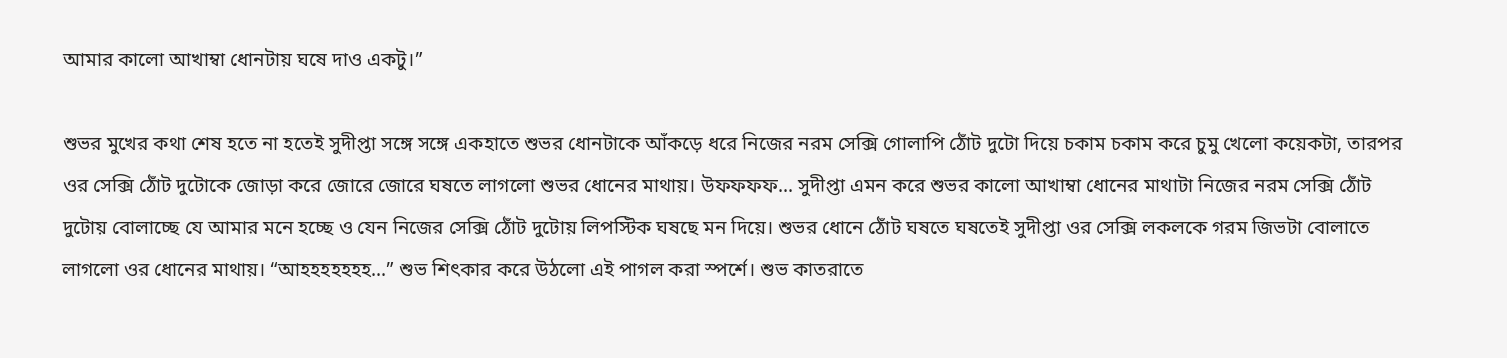আমার কালো আখাম্বা ধোনটায় ঘষে দাও একটু।”

শুভর মুখের কথা শেষ হতে না হতেই সুদীপ্তা সঙ্গে সঙ্গে একহাতে শুভর ধোনটাকে আঁকড়ে ধরে নিজের নরম সেক্সি গোলাপি ঠোঁট দুটো দিয়ে চকাম চকাম করে চুমু খেলো কয়েকটা, তারপর ওর সেক্সি ঠোঁট দুটোকে জোড়া করে জোরে জোরে ঘষতে লাগলো শুভর ধোনের মাথায়। উফফফফ... সুদীপ্তা এমন করে শুভর কালো আখাম্বা ধোনের মাথাটা নিজের নরম সেক্সি ঠোঁট দুটোয় বোলাচ্ছে যে আমার মনে হচ্ছে ও যেন নিজের সেক্সি ঠোঁট দুটোয় লিপস্টিক ঘষছে মন দিয়ে। শুভর ধোনে ঠোঁট ঘষতে ঘষতেই সুদীপ্তা ওর সেক্সি লকলকে গরম জিভটা বোলাতে লাগলো ওর ধোনের মাথায়। “আহহহহহহহ...” শুভ শিৎকার করে উঠলো এই পাগল করা স্পর্শে। শুভ কাতরাতে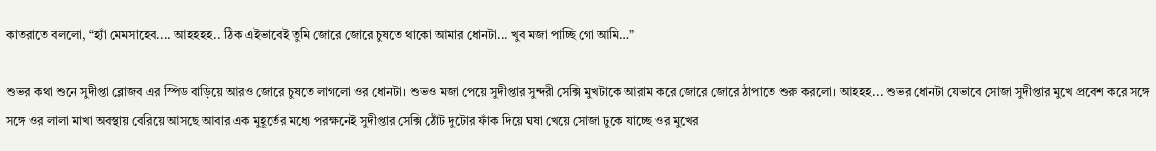কাতরাতে বললো, “হ্যাঁ মেমসাহেব.... আহহহহ.. ঠিক এইভাবেই তুমি জোরে জোরে চুষতে থাকো আমার ধোনটা... খুব মজা পাচ্ছি গো আমি…”

শুভর কথা শুনে সুদীপ্তা ব্লোজব এর স্পিড বাড়িয়ে আরও জোরে চুষতে লাগলো ওর ধোনটা। শুভও মজা পেয়ে সুদীপ্তার সুন্দরী সেক্সি মুখটাকে আরাম করে জোরে জোরে ঠাপাতে শুরু করলো। আহহহ... শুভর ধোনটা যেভাবে সোজা সুদীপ্তার মুখে প্রবেশ করে সঙ্গে সঙ্গে ওর লালা মাখা অবস্থায় বেরিয়ে আসছে আবার এক মুহূর্তের মধ্যে পরক্ষনেই সুদীপ্তার সেক্সি ঠোঁট দুটোর ফাঁক দিয়ে ঘষা খেয়ে সোজা ঢুকে যাচ্ছে ওর মুখের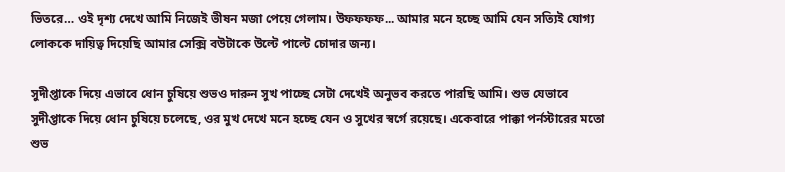ভিতরে… ওই দৃশ্য দেখে আমি নিজেই ভীষন মজা পেয়ে গেলাম। উফফফফ... আমার মনে হচ্ছে আমি যেন সত্যিই যোগ্য লোককে দায়িত্ব দিয়েছি আমার সেক্সি বউটাকে উল্টে পাল্টে চোদার জন্য।

সুদীপ্তাকে দিয়ে এভাবে ধোন চুষিয়ে শুভও দারুন সুখ পাচ্ছে সেটা দেখেই অনুভব করতে পারছি আমি। শুভ যেভাবে সুদীপ্তাকে দিয়ে ধোন চুষিয়ে চলেছে, ওর মুখ দেখে মনে হচ্ছে যেন ও সুখের স্বর্গে রয়েছে। একেবারে পাক্কা পর্নস্টারের মতো শুভ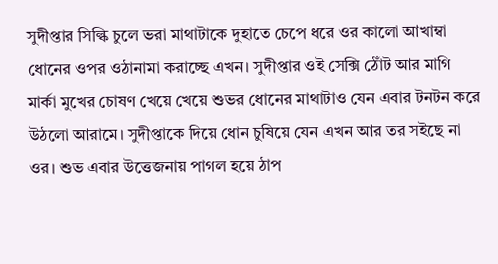সুদীপ্তার সিল্কি চুলে ভরা মাথাটাকে দুহাতে চেপে ধরে ওর কালো আখাম্বা ধোনের ওপর ওঠানামা করাচ্ছে এখন। সুদীপ্তার ওই সেক্সি ঠোঁট আর মাগি মার্কা মুখের চোষণ খেয়ে খেয়ে শুভর ধোনের মাথাটাও যেন এবার টনটন করে উঠলো আরামে। সুদীপ্তাকে দিয়ে ধোন চুষিয়ে যেন এখন আর তর সইছে না ওর। শুভ এবার উত্তেজনায় পাগল হয়ে ঠাপ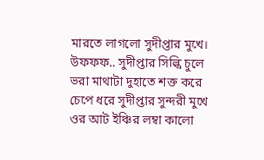মারতে লাগলো সুদীপ্তার মুখে। উফফফ.. সুদীপ্তার সিল্কি চুলে ভরা মাথাটা দুহাতে শক্ত করে চেপে ধরে সুদীপ্তার সুন্দরী মুখে ওর আট ইঞ্চির লম্বা কালো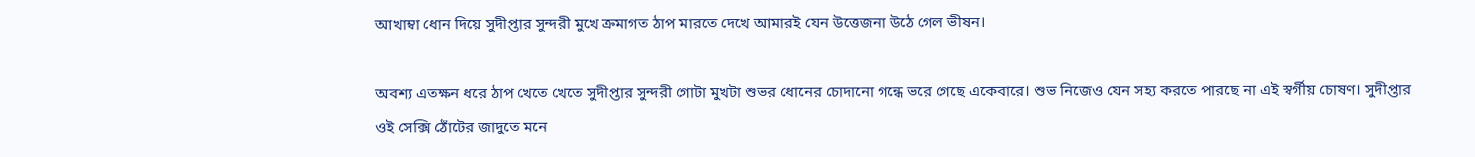আখাম্বা ধোন দিয়ে সুদীপ্তার সুন্দরী মুখে ক্রমাগত ঠাপ মারতে দেখে আমারই যেন উত্তেজনা উঠে গেল ভীষন।

অবশ্য এতক্ষন ধরে ঠাপ খেতে খেতে সুদীপ্তার সুন্দরী গোটা মুখটা শুভর ধোনের চোদানো গন্ধে ভরে গেছে একেবারে। শুভ নিজেও যেন সহ্য করতে পারছে না এই স্বর্গীয় চোষণ। সুদীপ্তার ওই সেক্সি ঠোঁটের জাদুতে মনে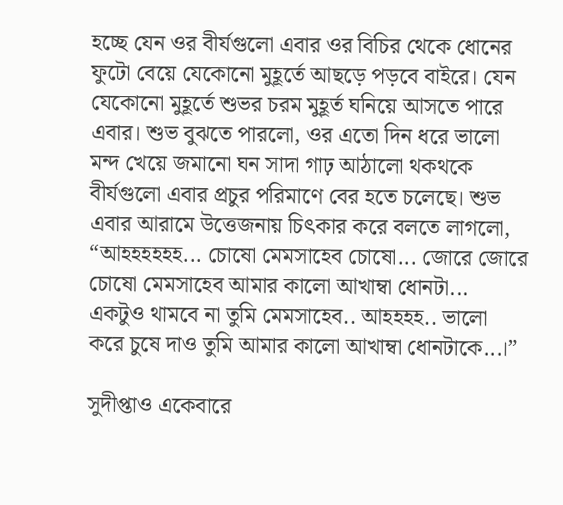হচ্ছে যেন ওর বীর্যগুলো এবার ওর বিচির থেকে ধোনের ফুটো বেয়ে যেকোনো মুহূর্তে আছড়ে পড়বে বাইরে। যেন যেকোনো মুহূর্তে শুভর চরম মুহূর্ত ঘনিয়ে আসতে পারে এবার। শুভ বুঝতে পারলো, ওর এতো দিন ধরে ভালো মন্দ খেয়ে জমানো ঘন সাদা গাঢ় আঠালো থকথকে বীর্যগুলো এবার প্রচুর পরিমাণে বের হতে চলেছে। শুভ এবার আরামে উত্তেজনায় চিৎকার করে বলতে লাগলো, “আহহহহহহ... চোষো মেমসাহেব চোষো... জোরে জোরে চোষো মেমসাহেব আমার কালো আখাম্বা ধোনটা... একটুও থামবে না তুমি মেমসাহেব.. আহহহহ.. ভালো করে চুষে দাও তুমি আমার কালো আখাম্বা ধোনটাকে...।”

সুদীপ্তাও একেবারে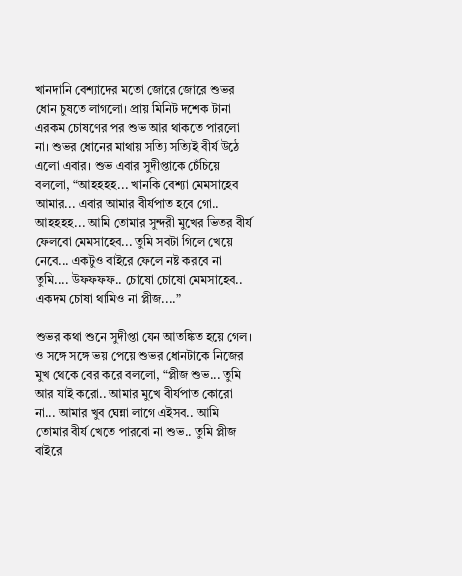খানদানি বেশ্যাদের মতো জোরে জোরে শুভর ধোন চুষতে লাগলো। প্রায় মিনিট দশেক টানা এরকম চোষণের পর শুভ আর থাকতে পারলো না। শুভর ধোনের মাথায় সত্যি সত্যিই বীর্য উঠে এলো এবার। শুভ এবার সুদীপ্তাকে চেঁচিয়ে বললো, “আহহহহ... খানকি বেশ্যা মেমসাহেব আমার... এবার আমার বীর্যপাত হবে গো.. আহহহহ... আমি তোমার সুন্দরী মুখের ভিতর বীর্য ফেলবো মেমসাহেব... তুমি সবটা গিলে খেয়ে নেবে... একটুও বাইরে ফেলে নষ্ট করবে না তুমি.... উফফফফ.. চোষো চোষো মেমসাহেব.. একদম চোষা থামিও না প্লীজ....”

শুভর কথা শুনে সুদীপ্তা যেন আতঙ্কিত হয়ে গেল। ও সঙ্গে সঙ্গে ভয় পেয়ে শুভর ধোনটাকে নিজের মুখ থেকে বের করে বললো, “প্লীজ শুভ... তুমি আর যাই করো.. আমার মুখে বীর্যপাত কোরো না... আমার খুব ঘেন্না লাগে এইসব.. আমি তোমার বীর্য খেতে পারবো না শুভ.. তুমি প্লীজ বাইরে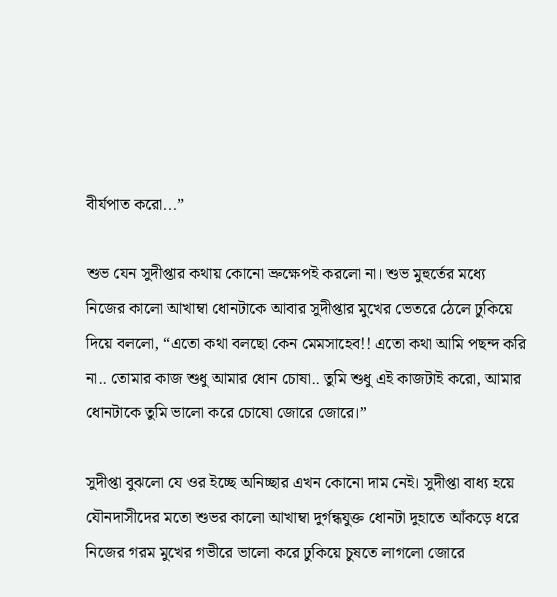বীর্যপাত করো...”

শুভ যেন সুদীপ্তার কথায় কোনো ভ্রুক্ষেপই করলো না। শুভ মুহুর্তের মধ্যে নিজের কালো আখাম্বা ধোনটাকে আবার সুদীপ্তার মুখের ভেতরে ঠেলে ঢুকিয়ে দিয়ে বললো, “এতো কথা বলছো কেন মেমসাহেব!! এতো কথা আমি পছন্দ করি না.. তোমার কাজ শুধু আমার ধোন চোষা.. তুমি শুধু এই কাজটাই করো, আমার ধোনটাকে তুমি ভালো করে চোষো জোরে জোরে।”

সুদীপ্তা বুঝলো যে ওর ইচ্ছে অনিচ্ছার এখন কোনো দাম নেই। সুদীপ্তা বাধ্য হয়ে যৌনদাসীদের মতো শুভর কালো আখাম্বা দুর্গন্ধযুক্ত ধোনটা দুহাতে আঁকড়ে ধরে নিজের গরম মুখের গভীরে ভালো করে ঢুকিয়ে চুষতে লাগলো জোরে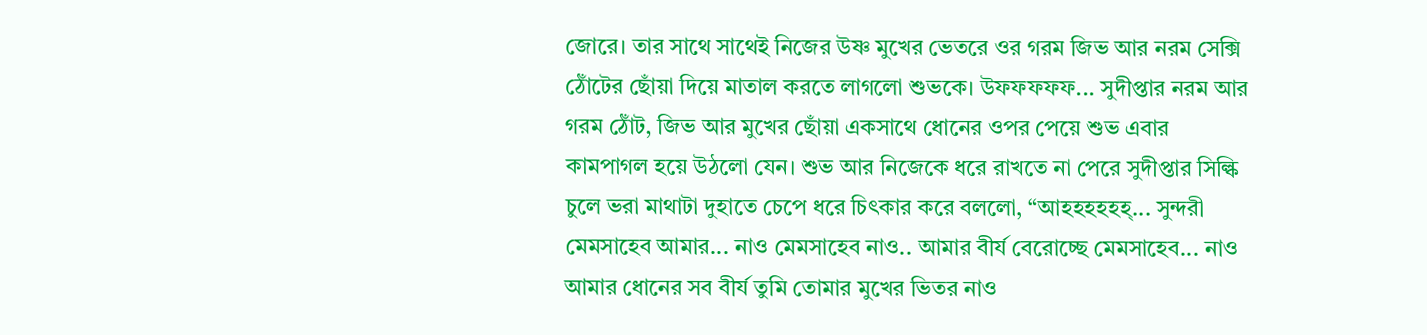জোরে। তার সাথে সাথেই নিজের উষ্ণ মুখের ভেতরে ওর গরম জিভ আর নরম সেক্সি ঠোঁটের ছোঁয়া দিয়ে মাতাল করতে লাগলো শুভকে। উফফফফফ... সুদীপ্তার নরম আর গরম ঠোঁট, জিভ আর মুখের ছোঁয়া একসাথে ধোনের ওপর পেয়ে শুভ এবার কামপাগল হয়ে উঠলো যেন। শুভ আর নিজেকে ধরে রাখতে না পেরে সুদীপ্তার সিল্কি চুলে ভরা মাথাটা দুহাতে চেপে ধরে চিৎকার করে বললো, “আহহহহহহ্... সুন্দরী মেমসাহেব আমার... নাও মেমসাহেব নাও.. আমার বীর্য বেরোচ্ছে মেমসাহেব... নাও আমার ধোনের সব বীর্য তুমি তোমার মুখের ভিতর নাও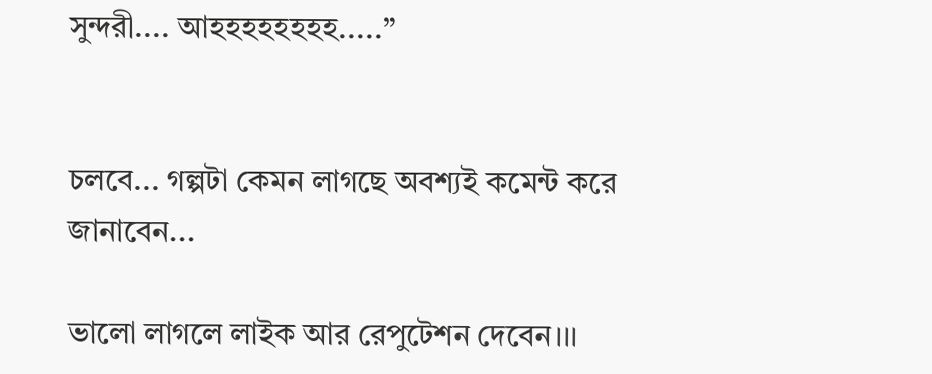সুন্দরী.... আহহহহহহহহ.....”


চলবে... গল্পটা কেমন লাগছে অবশ্যই কমেন্ট করে জানাবেন...

ভালো লাগলে লাইক আর রেপুটেশন দেবেন।।।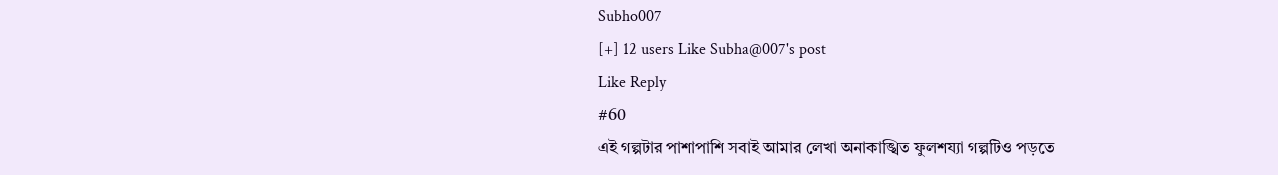Subho007
[+] 12 users Like Subha@007's post
Like Reply
#60
এই গল্পটার পাশাপাশি সবাই আমার লেখা অনাকাঙ্খিত ফুলশয্যা গল্পটিও পড়তে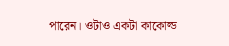পারেন। ওটাও একটা কাকোল্ড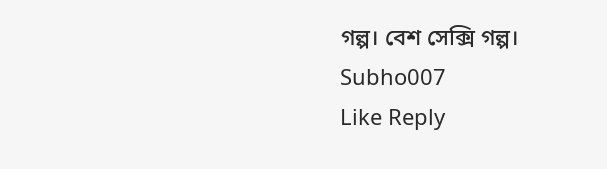গল্প। বেশ সেক্সি গল্প।
Subho007
Like Reply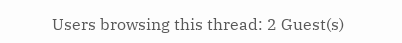Users browsing this thread: 2 Guest(s)